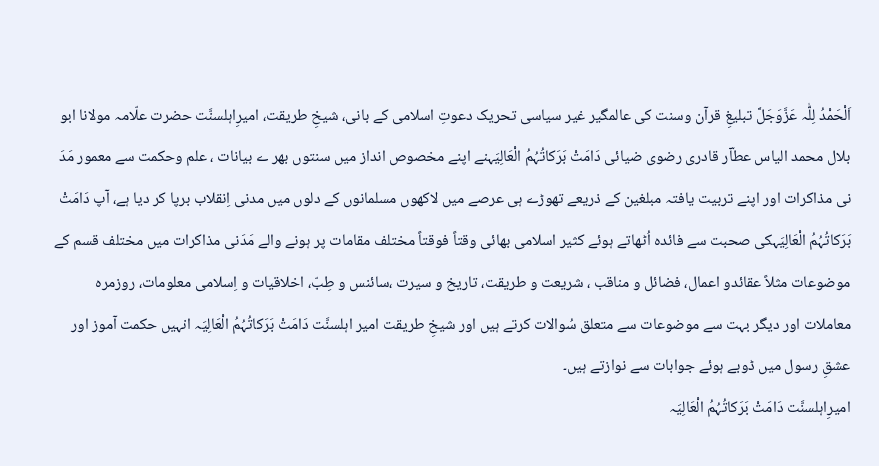اَلْحَمْدُ لِلّٰہ عَزَّوَجَلَّ تبلیغِ قرآن وسنت کی عالمگیر غیر سیاسی تحریک دعوتِ اسلامی کے بانی، شیخِ طریقت، امیرِاہلسنَّت حضرت علّامہ مولانا ابو بلال محمد الیاس عطاؔر قادری رضوی ضیائی دَامَتْ بَرَکاتُہُمُ الْعَالِیَہنے اپنے مخصوص انداز میں سنتوں بھر ے بیانات ، علم وحکمت سے معمور مَدَ نی مذاکرات اور اپنے تربیت یافتہ مبلغین کے ذریعے تھوڑے ہی عرصے میں لاکھوں مسلمانوں کے دلوں میں مدنی اِنقلاب برپا کر دیا ہے، آپ دَامَتْ بَرَکاتُہُمُ الْعَالِیَہکی صحبت سے فائدہ اُٹھاتے ہوئے کثیر اسلامی بھائی وقتاً فوقتاً مختلف مقامات پر ہونے والے مَدَنی مذاکرات میں مختلف قسم کے موضوعات مثلاً عقائدو اعمال، فضائل و مناقب ، شریعت و طریقت، تاریخ و سیرت ،سائنس و طِبّ، اخلاقیات و اِسلامی معلومات، روزمرہ معاملات اور دیگر بہت سے موضوعات سے متعلق سُوالات کرتے ہیں اور شیخِ طریقت امیر اہلسنَّت دَامَتْ بَرَکاتُہُمُ الْعَالِیَہ انہیں حکمت آموز اور عشقِ رسول میں ڈوبے ہوئے جوابات سے نوازتے ہیں۔
امیرِاہلسنَّت دَامَتْ بَرَکاتُہُمُ الْعَالِیَہ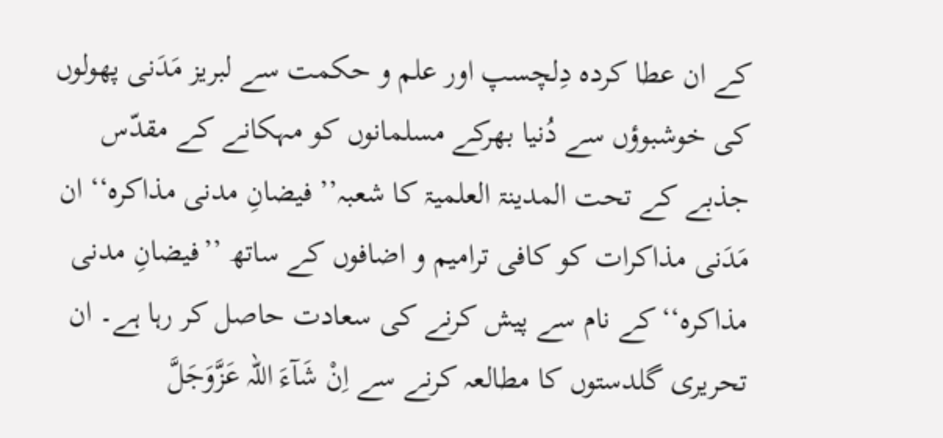کے ان عطا کردہ دِلچسپ اور علم و حکمت سے لبریز مَدَنی پھولوں کی خوشبوؤں سے دُنیا بھرکے مسلمانوں کو مہکانے کے مقدّس جذبے کے تحت المدینۃ العلمیۃ کا شعبہ’’ فیضانِ مدنی مذاکرہ‘‘ ان مَدَنی مذاکرات کو کافی ترامیم و اضافوں کے ساتھ ’’فیضانِ مدنی مذاکرہ‘‘کے نام سے پیش کرنے کی سعادت حاصل کر رہا ہے۔ ان تحریری گلدستوں کا مطالعہ کرنے سے اِنْ شَآءَ اللہ عَزَّوَجَلَّ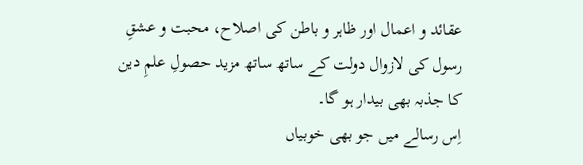عقائد و اعمال اور ظاہر و باطن کی اصلاح، محبت و عشقِ رسول کی لازوال دولت کے ساتھ ساتھ مزید حصولِ علمِ دین کا جذبہ بھی بیدار ہو گا۔
اِس رسالے میں جو بھی خوبیاں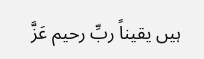ہیں یقیناً ربِّ رحیم عَزَّ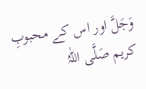وَجَلَّ اور اس کے محبوبِ کریم صَلَّی اللّٰہُ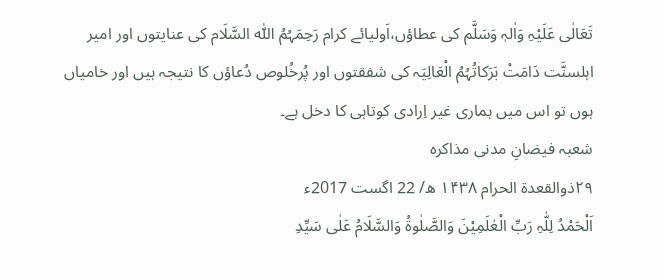تَعَالٰی عَلَیْہِ وَاٰلہٖ وَسَلَّم کی عطاؤں،اَولیائے کرام رَحِمَہُمُ اللّٰہ السَّلَام کی عنایتوں اور امیر اہلسنَّت دَامَتْ بَرَکاتُہُمُ الْعَالِیَہ کی شفقتوں اور پُرخُلوص دُعاؤں کا نتیجہ ہیں اور خامیاں ہوں تو اس میں ہماری غیر اِرادی کوتاہی کا دخل ہے۔
شعبہ فیضانِ مدنی مذاکرہ
۲۹ذوالقعدۃ الحرام ۱۴۳۸ ھ/ 22 اگست 2017ء
اَلْحَمْدُ لِلّٰہِ رَبِّ الْعٰلَمِیْنَ وَالصَّلٰوۃُ وَالسَّلَامُ عَلٰی سَیِّدِ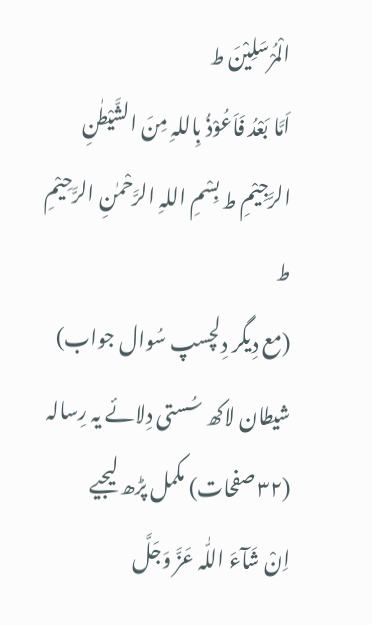الْمُرْسَلِیْنَ ط
اَمَّا بَعْدُ فَاَعُوْذُ بِاللہِ مِنَ الشَّیْطٰنِ الرَّجِیْمِ ط بِسْمِ اللہِ الرَّحْمٰنِ الرَّحِیْمِ ط
(مع دِیگر دِلچسپ سُوال جواب)
شیطان لاکھ سُستی دِلائے یہ رِسالہ (۳۲ صفحات) مکمل پڑھ لیجیے
اِنْ شَآءَ اللّٰہ عَزَّ وَجَلَّ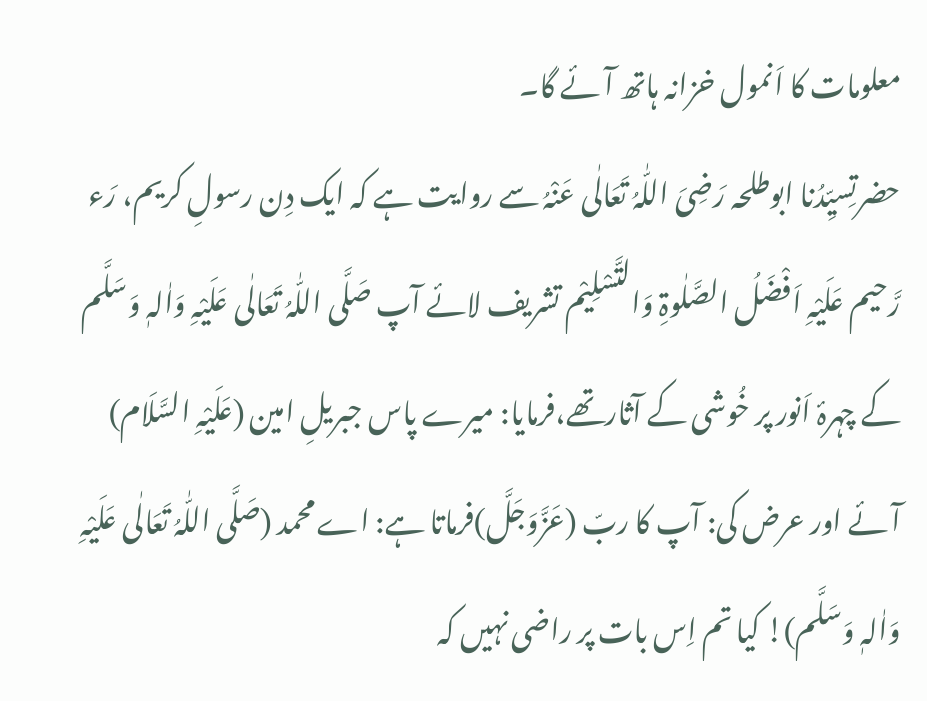معلومات کا اَنمول خزانہ ہاتھ آئے گا۔
حضرتِسیِّدُنا ابوطلحہ رَضِیَ اللّٰہُ تَعَالٰی عَنْہُ سے روایت ہے کہ ایک دِن رسولِ کریم، رَء رَّحیم عَلَیْہِ اَفْضَلُ الصَّلٰوۃِ وَالتَّسْلِیْم تشریف لائے آپ صَلَّی اللّٰہُ تَعَالٰی عَلَیْہِ وَاٰلہٖ وَسَلَّم کے چہرۂ اَنور پر خُوشی کے آثارتھے،فرمایا: میرے پاس جبریلِ امین (عَلَیْہِ السَّلَام) آئے اور عرض کی: آپ کا ربّ (عَزَّوَجَلَّ)فرماتا ہے: اے محمد (صَلَّی اللّٰہُ تَعَالٰی عَلَیْہِ وَاٰلہٖ وَسَلَّم)! کیا تم اِس بات پر راضی نہیں کہ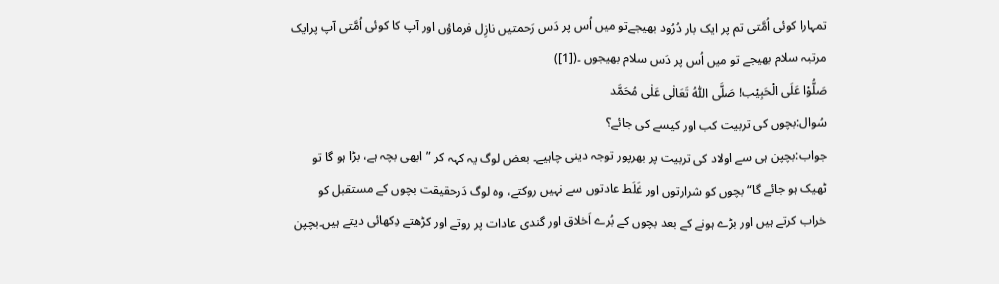تمہارا کوئی اُمَّتی تم پر ایک بار دُرُود بھیجےتو میں اُس پر دَس رَحمتیں نازِل فرماؤں اور آپ کا کوئی اُمَّتی آپ پرایک مرتبہ سلام بھیجے تو میں اُس پر دَس سلام بھیجوں ۔([1])
صَلُّوْا عَلَی الْحَبِیْب! صَلَّی اللّٰہُ تَعَالٰی عَلٰی مُحَمَّد
سُوال:بچوں کی تربیت کب اور کیسے کی جائے؟
جواب:بچپن ہی سے اولاد کی تربیت پر بھرپور توجہ دینی چاہیے۔ بعض لوگ یہ کہہ کر ”ابھی بچہ ہے، بڑا ہو گا تو ٹھیک ہو جائے گا“بچوں کو شرارتوں اور غَلَط عادتوں سے نہیں روکتے، وہ لوگ دَرحقیقت بچوں کے مستقبل کو خراب کرتے ہیں اور بڑے ہونے کے بعد بچوں کے بُرے اَخلاق اور گندی عادات پر روتے اور کڑھتے دِکھائی دیتے ہیں۔بچپن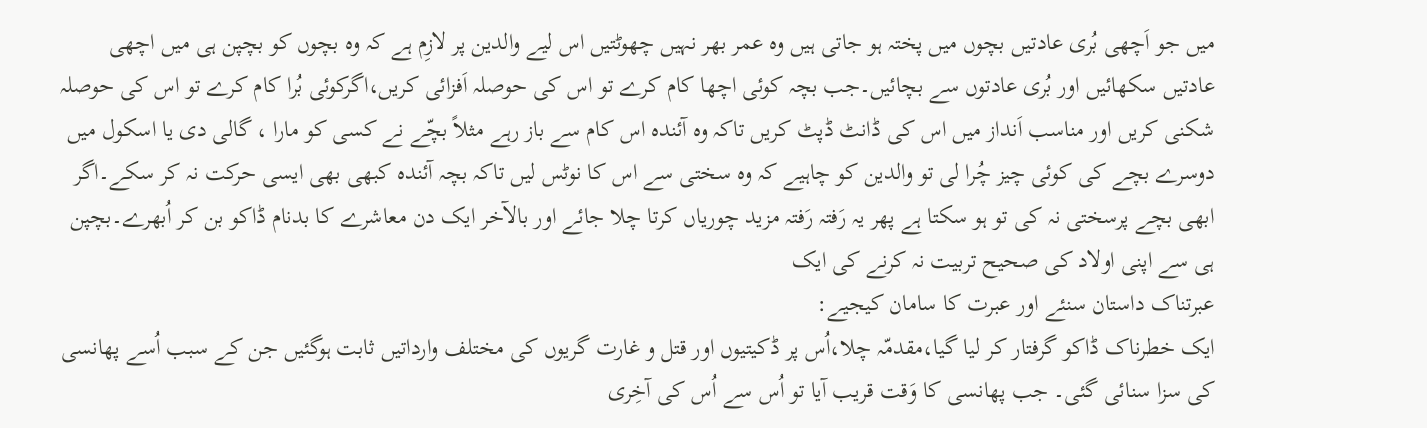میں جو اَچھی بُری عادتیں بچوں میں پختہ ہو جاتی ہیں وہ عمر بھر نہیں چھوٹتیں اس لیے والدین پر لازِم ہے کہ وہ بچوں کو بچپن ہی میں اچھی عادتیں سکھائیں اور بُری عادتوں سے بچائیں۔جب بچہ کوئی اچھا کام کرے تو اس کی حوصلہ اَفزائی کریں،اگرکوئی بُرا کام کرے تو اس کی حوصلہ شکنی کریں اور مناسب اَنداز میں اس کی ڈانٹ ڈپٹ کریں تاکہ وہ آئندہ اس کام سے باز رہے مثلاً بچّے نے کسی کو مارا ، گالی دی یا اسکول میں دوسرے بچے کی کوئی چیز چُرا لی تو والدین کو چاہیے کہ وہ سختی سے اس کا نوٹس لیں تاکہ بچہ آئندہ کبھی بھی ایسی حرکت نہ کر سکے۔اگر ابھی بچے پرسختی نہ کی تو ہو سکتا ہے پھر یہ رَفتہ رَفتہ مزید چوریاں کرتا چلا جائے اور بالآخر ایک دن معاشرے کا بدنام ڈاکو بن کر اُبھرے۔بچپن ہی سے اپنی اولاد کی صحیح تربیت نہ کرنے کی ایک
عبرتناک داستان سنئے اور عبرت کا سامان کیجیے:
ایک خطرناک ڈاکو گرفتار کر لیا گیا،مقدمّہ چلا،اُس پر ڈکیتیوں اور قتل و غارت گریوں کی مختلف وارداتیں ثابت ہوگئیں جن کے سبب اُسے پھانسی کی سزا سنائی گئی۔ جب پھانسی کا وَقت قریب آیا تو اُس سے اُس کی آخِری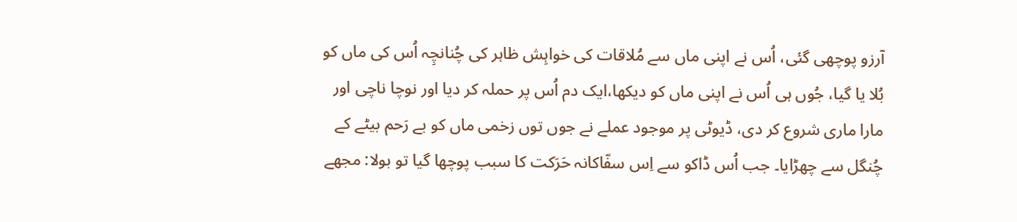آرزو پوچھی گئی، اُس نے اپنی ماں سے مُلاقات کی خواہِش ظاہر کی چُنانچِہ اُس کی ماں کو بُلا یا گیا، جُوں ہی اُس نے اپنی ماں کو دیکھا،ایک دم اُس پر حملہ کر دیا اور نوچا ناچی اور مارا ماری شروع کر دی، ڈیوٹی پر موجود عملے نے جوں توں زخمی ماں کو بے رَحم بیٹے کے چُنگل سے چھڑایا۔ جب اُس ڈاکو سے اِس سفّاکانہ حَرَکت کا سبب پوچھا گیا تو بولا: مجھے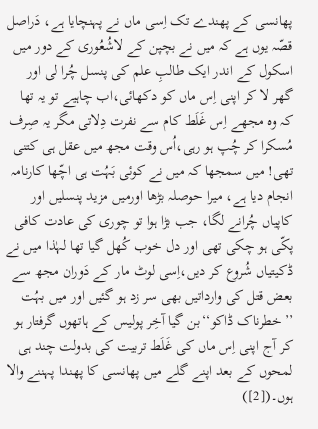پھانسی کے پھندے تک اِسی ماں نے پہنچایا ہے، دَراصل قصّہ یوں ہے کہ میں نے بچپن کے لاشُعُوری کے دور میں اسکول کے اندر ایک طالبِ علم کی پنسل چُرا لی اور گھر لا کر اپنی اِس ماں کو دکھائی،اب چاہیے تو یہ تھا کہ وہ مجھے اِس غَلَط کام سے نفرت دِلاتی مگر یہ صِرف مُسکرا کر چُپ ہو رہی،اُس وقت مجھ میں عقل ہی کتنی تھی! میں سمجھا کہ میں نے کوئی بَہُت ہی اچّھا کارنامہ انجام دیا ہے، میرا حوصلہ بڑھا اورمیں مزید پنسلیں اور کاپیاں چُرانے لگا، جب بڑا ہوا تو چوری کی عادت کافی پکّی ہو چکی تھی اور دل خوب کُھل گیا تھا لہٰذا میں نے
ڈکیتیاں شُروع کر دیں،اِسی لوٹ مار کے دَوران مجھ سے بعض قتل کی وارداتیں بھی سر زد ہو گئیں اور میں بہُت ’’خطرناک ڈاکو‘‘بن گیا آخِر پولیس کے ہاتھوں گرفتار ہو کر آج اپنی اِس ماں کی غَلَط تربیت کی بدولت چند ہی لمحوں کے بعد اپنے گلے میں پھانسی کا پھندا پہننے والا ہوں۔([2])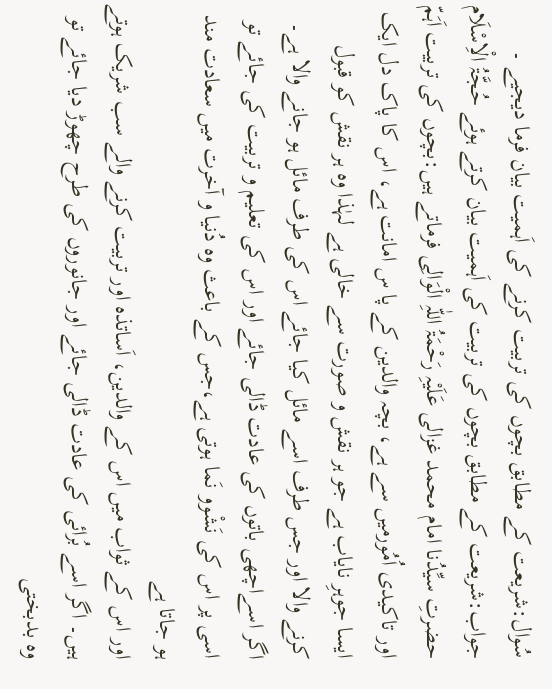سُوال:شریعت کے مطابق بچوں کی تربیت کرنے کی اَہمیت بیان فرما دیجیے ۔
جواب:شریعت کے مطابق بچوں کی تربیت کی اَہمیت بیان کرتے ہوئے حُجَّۃُ الْاِسْلَام حضرتِ سیِّدُنا امام محمد غزالی عَلَیْہِ رَحْمَۃُ اللّٰہِ الْوَالِی فرماتے ہیں:بچوں کی تربیت اَہَمّ اور تاکیدی اُمُورمیں سے ہے، بچہ والدین کے پا س امانت ہے، اس کا پاک دل ایک ایسا جوہرِ نایاب ہے جو ہر نقش و صورت سے خالی ہے لہٰذا وہ ہر نقش کو قبول کرنے والا اور جس طرف اسے مائل کیا جائے اس کی طرف مائل ہو جانے والا ہے۔ اگر اسےاچھی باتوں کی عادت ڈالی جائے اور اس کی تعلیم و تربیت کی جائے تو اسی پر اس کی نَشْوو نَما ہوتی ہے،جس کے باعث وہ دُنیا و آخرت میں سعادت مند ہو جاتا ہے
اور اس کے ثواب میں اس کے والدین، اَساتذہ اور تربیت کرنے والے سب شریک ہوتے ہیں۔ اگر اسے بُرائی کی عادت ڈالی جائے اور جانوروں کی طرح چھوڑ دیا جائے تو وہ بدبختی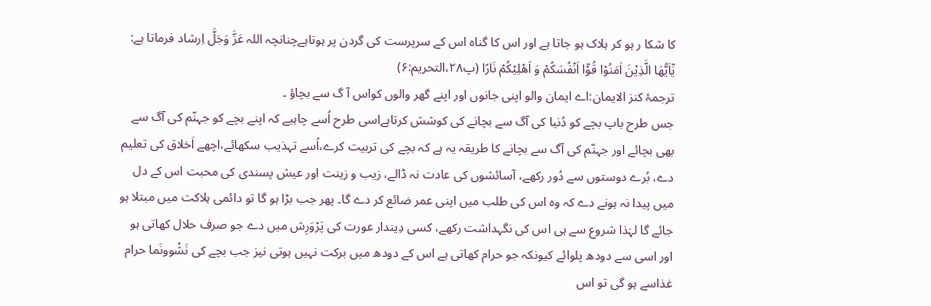کا شکا ر ہو کر ہلاک ہو جاتا ہے اور اس کا گناہ اس کے سرپرست کی گردن پر ہوتاہےچنانچہ اللہ عَزَّ وَجَلَّ اِرشاد فرماتا ہے:
یٰۤاَیُّهَا الَّذِیْنَ اٰمَنُوْا قُوْۤا اَنْفُسَكُمْ وَ اَهْلِیْكُمْ نَارًا (پ۲۸،التحریم:۶)
ترجمۂ كنز الايمان:اے ایمان والو اپنی جانوں اور اپنے گھر والوں کواس آ گ سے بچاؤ ۔
جس طرح باپ بچے کو دُنیا کی آگ سے بچانے کی کوشش کرتاہےاسی طرح اُسے چاہیے کہ اپنے بچے کو جہنّم کی آگ سے بھی بچائے اور جہنّم کی آگ سے بچانے کا طریقہ یہ ہے کہ بچے کی تربیت کرے،اُسے تہذیب سکھائے،اچھے اَخلاق کی تعلیم دے، بُرے دوستوں سے دُور رکھے، آسائشوں کی عادت نہ ڈالے، زیب و زینت اور عیش پسندی کی محبت اس کے دل میں پیدا نہ ہونے دے کہ وہ اس کی طلب میں اپنی عمر ضائع کر دے گا۔ پھر جب بڑا ہو گا تو دائمی ہلاکت میں مبتلا ہو جائے گا لہٰذا شروع سے ہی اس کی نگہداشت رکھے، کسی دِیندار عورت کی پَرْوَرِش میں دے جو صرف حلال کھاتی ہو اور اسی سے دودھ پلوائے کیونکہ جو حرام کھاتی ہے اس کے دودھ میں برکت نہیں ہوتی نیز جب بچے کی نَشْوونَما حرام غذاسے ہو گی تو اس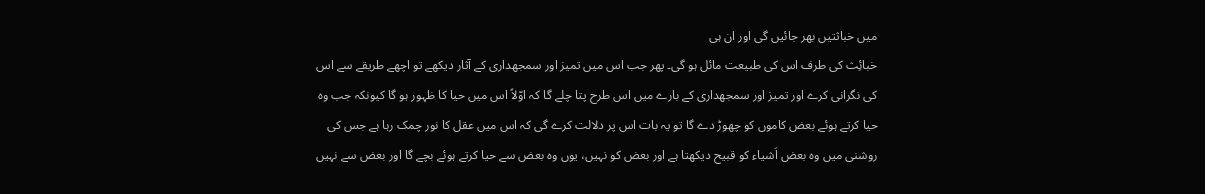میں خباثتیں بھر جائیں گی اور ان ہی
خبائِث کی طرف اس کی طبیعت مائل ہو گی۔ پھر جب اس میں تمیز اور سمجھداری کے آثار دیکھے تو اچھے طریقے سے اس کی نگرانی کرے اور تمیز اور سمجھداری کے بارے میں اس طرح پتا چلے گا کہ اوّلاً اس میں حیا کا ظہور ہو گا کیونکہ جب وہ حیا کرتے ہوئے بعض کاموں کو چھوڑ دے گا تو یہ بات اس پر دلالت کرے گی کہ اس میں عقل کا نور چمک رہا ہے جس کی روشنی میں وہ بعض اَشیاء کو قبیح دیکھتا ہے اور بعض کو نہیں، یوں وہ بعض سے حیا کرتے ہوئے بچے گا اور بعض سے نہیں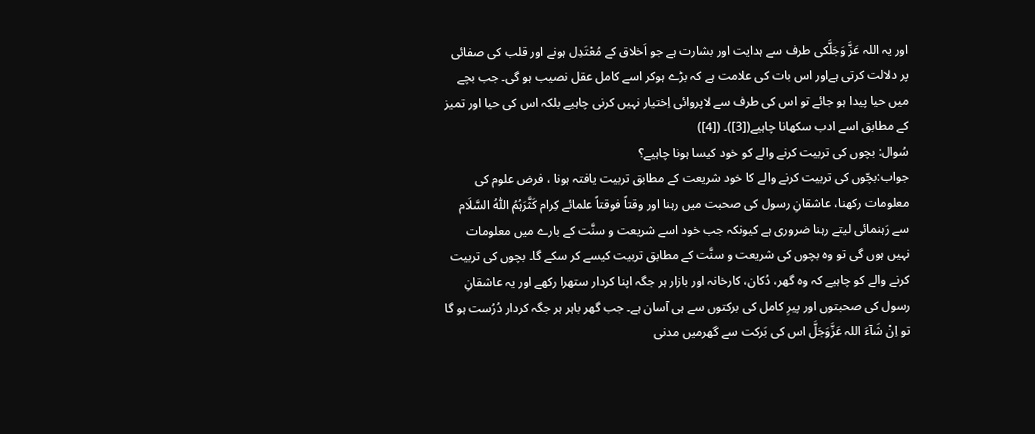اور یہ اللہ عَزَّ وَجَلَّکی طرف سے ہدایت اور بشارت ہے جو اَخلاق کے مُعْتَدِل ہونے اور قلب کی صفائی پر دلالت کرتی ہےاور اس بات کی علامت ہے کہ بڑے ہوکر اسے کامل عقل نصیب ہو گی۔ جب بچے میں حیا پیدا ہو جائے تو اس کی طرف سے لاپروائی اِختیار نہیں کرنی چاہیے بلکہ اس کی حیا اور تمیز کے مطابق اسے ادب سکھانا چاہیے([3])۔ ([4])
سُوال: بچوں کی تربیت کرنے والے کو خود کیسا ہونا چاہیے؟
جواب:بچّوں کی تربیت کرنے والے کا خود شریعت کے مطابق تربیت یافتہ ہونا ، فرض علوم کی معلومات رکھنا، عاشقانِ رسول کی صحبت میں رہنا اور وقتاً فوقتاً علمائے کِرام کَثَّرَہُمُ اللّٰہُ السَّلَام سے رَہنمائی لیتے رہنا ضروری ہے کیونکہ جب خود اسے شریعت و سنَّت کے بارے میں معلومات نہیں ہوں گی تو وہ بچوں کی شریعت و سنَّت کے مطابق تربیت کیسے کر سکے گا۔ بچوں کی تربیت کرنے والے کو چاہیے کہ وہ گھر، دُکان، کارخانہ اور بازار ہر جگہ اپنا کردار ستھرا رکھے اور یہ عاشقانِ رسول کی صحبتوں اور پیرِ کامل کی برکتوں سے ہی آسان ہے۔ جب گھر باہر ہر جگہ کردار دُرُست ہو گا تو اِنْ شَآءَ اللہ عَزَّوَجَلَّ اس کی بَرکت سے گھرمیں مدنی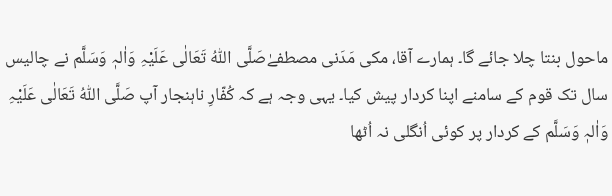ماحول بنتا چلا جائے گا۔ ہمارے آقا، مکی مَدَنی مصطفےٰصَلَّی اللّٰہُ تَعَالٰی عَلَیْہِ وَاٰلہٖ وَسَلَّم نے چالیس سال تک قوم کے سامنے اپنا کردار پیش کیا۔ یہی وجہ ہے کہ کُفّارِ ناہنجار آپ صَلَّی اللّٰہُ تَعَالٰی عَلَیْہِ وَاٰلہٖ وَسَلَّم کے کردار پر کوئی اُنگلی نہ اُٹھا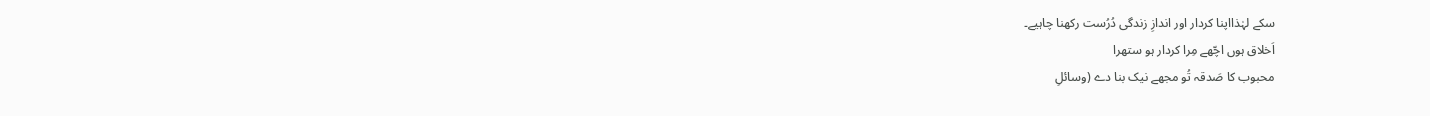سکے لہٰذااپنا کردار اور اندازِ زندگی دُرُست رکھنا چاہیے۔
اَخلاق ہوں اچّھے مِرا کردار ہو ستھرا
محبوب کا صَدقہ تُو مجھے نیک بنا دے (وسائلِ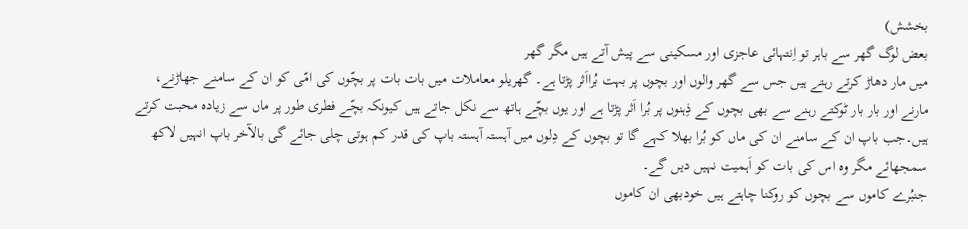بخشش)
بعض لوگ گھر سے باہر تو اِنتہائی عاجزی اور مسکینی سے پیش آتے ہیں مگر گھر
میں مار دھاڑ کرتے رہتے ہیں جس سے گھر والوں اور بچوں پر بہت بُرااَثر پڑتا ہے۔ گھریلو معاملات میں بات بات پر بچّوں کی امّی کو ان کے سامنے جھاڑنے، مارنے اور بار بار ٹوکتے رہنے سے بھی بچوں کے ذِہنوں پر بُرا اَثر پڑتا ہے اور یوں بچّے ہاتھ سے نکل جاتے ہیں کیونکہ بچّے فطری طور پر ماں سے زیادہ محبت کرتے ہیں۔جب باپ ان کے سامنے ان کی ماں کو بُرا بھلا کہے گا تو بچوں کے دِلوں میں آہستہ آہستہ باپ کی قدر کم ہوتی چلی جائے گی بالآخر باپ انہیں لاکھ سمجھائے مگر وہ اس کی بات کو اَہمیت نہیں دیں گے۔
جنبُرے کاموں سے بچوں کو روکنا چاہتے ہیں خودبھی ان کاموں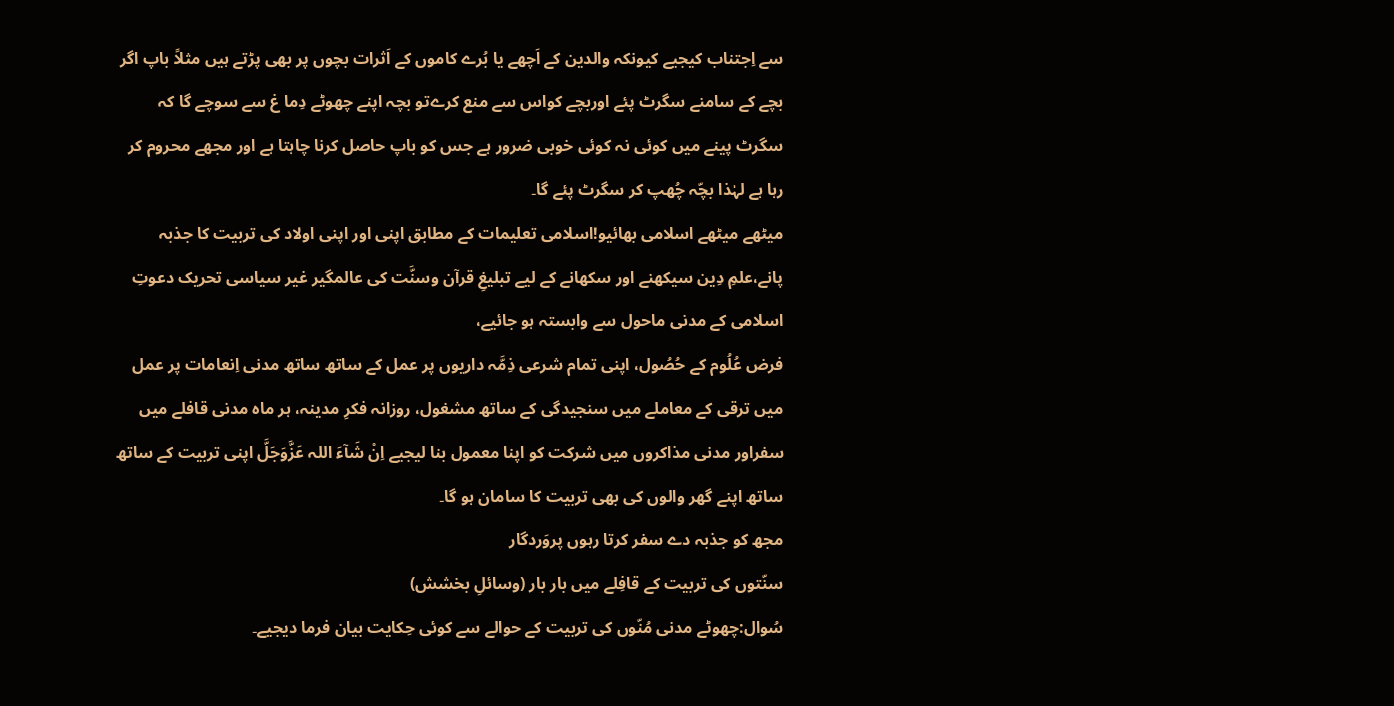سے اِجتناب کیجیے کیونکہ والدین کے اَچھے یا بُرے کاموں کے اَثرات بچوں پر بھی پڑتے ہیں مثلاً باپ اگر بچے کے سامنے سگرٹ پئے اوربچے کواس سے منع کرےتو بچہ اپنے چھوٹے دِما غ سے سوچے گا کہ سگرٹ پینے میں کوئی نہ کوئی خوبی ضرور ہے جس کو باپ حاصل کرنا چاہتا ہے اور مجھے محروم کر رہا ہے لہٰذا بچّہ چُھپ کر سگرٹ پئے گا۔
میٹھے میٹھے اسلامی بھائیو!اسلامی تعلیمات کے مطابق اپنی اور اپنی اولاد کی تربیت کا جذبہ پانے،علمِ دِین سیکھنے اور سکھانے کے لیے تبلیغِ قرآن وسنَّت کی عالمگیر غیر سیاسی تحریک دعوتِ اسلامی کے مدنی ماحول سے وابستہ ہو جائیے،
فرض عُلُوم کے حُصُول، اپنی تمام شرعی ذِمَّہ داریوں پر عمل کے ساتھ ساتھ مدنی اِنعامات پر عمل میں ترقی کے معاملے میں سنجیدگی کے ساتھ مشغول، روزانہ فکرِ مدینہ، ہر ماہ مدنی قافلے میں سفراور مدنی مذاکروں میں شرکت کو اپنا معمول بنا لیجیے اِنْ شَآءَ اللہ عَزَّوَجَلَّ اپنی تربیت کے ساتھ ساتھ اپنے گھر والوں کی بھی تربیت کا سامان ہو گا۔
مجھ کو جذبہ دے سفر کرتا رہوں پروَردگار
سنّتوں کی تربیت کے قافِلے میں بار بار (وسائلِ بخشش)
سُوال:چھوٹے مدنی مُنّوں کی تربیت کے حوالے سے کوئی حِکایت بیان فرما دیجیے۔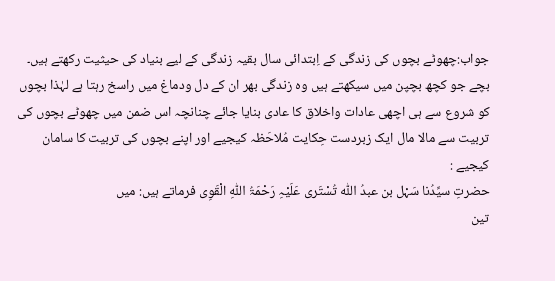جواب:چھوٹے بچوں کی زندگی کے اِبتدائی سال بقیہ زندگی کے لیے بنیاد کی حیثیت رکھتے ہیں۔ بچے جو کچھ بچپن میں سیکھتے ہیں وہ زندگی بھر ان کے دل ودماغ میں راسخ رہتا ہے لہٰذا بچوں کو شروع سے ہی اچھی عادات واخلاق کا عادی بنایا جائے چنانچہ اس ضمن میں چھوٹے بچوں کی تربیت سے مالا مال ایک زبردست حِکایت مُلاحَظہ کیجیے اور اپنے بچوں کی تربیت کا سامان کیجیے :
حضرتِ سیِّدُنا سَہْل بن عبدُ اللّٰہ تُسْتَری عَلَیْہِ رَحْمَۃُ اللّٰہِ الْقَوِی فرماتے ہیں: میں
تین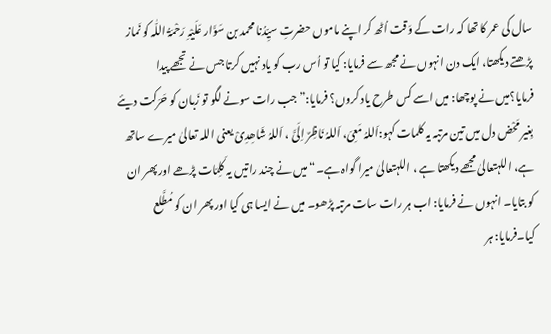سال کی عمر کا تھا کہ رات کے وَقت اُٹھ کر اپنے ماموں حضرتِ سیِّدُنا محمد بن سَوَّار عَلَیْہِ رَحْمَۃُ اللّٰہ کو نَماز پڑھتے دیکھتا، ایک دن انہوں نے مجھ سے فرمایا: کیا تو اُس رب کو یاد نہیں کرتا جس نے تجھے پیدا فرمایا؟میں نے پوچھا: میں اسے کس طرح یاد کروں؟ فرمایا:”جب رات سونے لگو تو زَبان کو حَرَکت دیئے بِغیر مَحْض دل میں تین مرتبہ یہ کلمات کہو:اَللہُ مَعِیَ، اَللہُ نَاظِرٌ اِلَیَّ ، اَللہُ شَاھِدِیْ یعنی اللہ تعالیٰ میرے ساتھ ہے، اللہتعالیٰ مجھے دیکھتا ہے ، اللہتعالیٰ میرا گواہ ہے۔“میں نے چند راتیں یہ کَلِمَات پڑھے اور پھر ان کو بتایا۔ انہوں نے فرمایا: اب ہر رات سات مرتبہ پڑھو۔ میں نے ایسا ہی کیا اور پھر ان کو مُطَّلع کیا۔فرمایا: ہر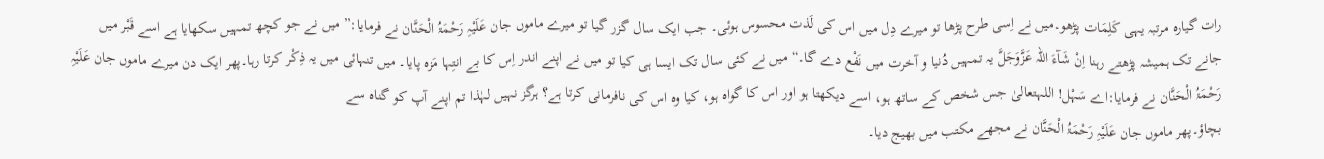رات گیارہ مرتبہ یہی کَلِمَات پڑھو۔میں نے اِسی طرح پڑھا تو میرے دِل میں اس کی لَذت محسوس ہوئی۔ جب ایک سال گزر گیا تو میرے ماموں جان عَلَیْہِ رَحْمَۃُ الْحَنَّان نے فرمایا:” میں نے جو کچھ تمہیں سکھایا ہے اسے قَبْر میں جانے تک ہمیشہ پڑھتے رہنا اِنْ شَآءَ اللہ عَزَّوَجَلَّ یہ تمہیں دُنیا و آخرت میں نَفْع دے گا۔“ میں نے کئی سال تک ایسا ہی کیا تو میں نے اپنے اندر اِس کا بے انتِہا مَزہ پایا۔ میں تنہائی میں یہ ذِکْر کرتا رہا۔پھر ایک دن میرے ماموں جان عَلَیْہِ رَحْمَۃُ الْحَنَّان نے فرمایا:اے سَہْل! اللہتعالیٰ جس شخص کے ساتھ ہو، اسے دیکھتا ہو اور اس کا گواہ ہو، کیا وہ اس کی نافرمانی کرتا ہے؟ ہرگز نہیں لہٰذا تم اپنے آپ کو گناہ سے
بچاؤ۔پھر ماموں جان عَلَیْہِ رَحْمَۃُ الْحَنَّان نے مجھے مکتب میں بھیج دیا۔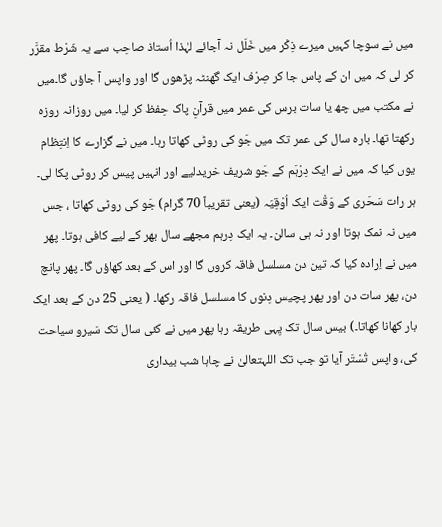میں نے سوچا کہیں میرے ذِکْر میں خَلَل نہ آجائے لہٰذا اُستاذ صاحِب سے یہ شَرْط مقرَّر کر لی کہ میں ان کے پاس جا کر صِرْف ایک گھنٹہ پڑھوں گا اور واپس آ جاؤں گا۔میں نے مکتب میں چھ یا سات برس کی عمر میں قرآنِ پاک حِفظ کر لیا۔ میں روزانہ روزہ رکھتا تھا۔ بارہ سال کی عمر تک میں جَو کی روٹی کھاتا رہا۔ میں نے گزارے کا اِنتِظام یوں کیا کہ میں نے ایک دِرْہَم کے جَو شریف خریدلیے اور انہیں پیس کر روٹی پکا لی۔ ہر رات سَحَری کے وَقْت ایک اُوْقِیَہ (یعنی تقریباً 70 گرام) جَو کی روٹی کھاتا ، جس میں نہ نمک ہوتا اور نہ ہی سالن۔ یہ ایک دِرہم مجھے سال بھر کے لیے کافی ہوتا۔ پھر میں نے اِرادہ کیا کہ تین دن مسلسل فاقہ کروں گا اور اس کے بعد کھاؤں گا۔ پھر پانچ دن، پھر سات دن اور پھر پچیس دِنوں کا مسلسل فاقہ رکھا۔ ( یعنی 25 دن کے بعد ایک بار کھانا کھاتا۔) بیس سال تک یِہی طریقہ رہا پھر میں نے کئی سال تک سَیرو سیاحت کی، واپس تُسْتَر آیا تو جب تک اللہتعالیٰ نے چاہا شب بیداری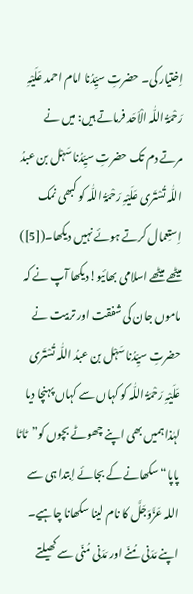اِختیار کی۔ حضرتِ سیِّدُنا امام احمد عَلَیْہِ رَحْمَۃُ اللّٰہ الْاَحَد فرماتے ہیں: میں نے مرتے دم تک حضرتِ سیِّدُنا سَہْل بن عبدُ اللّٰہ تُسْتَری عَلَیْہِ رَحْمَۃُ اللّٰہ کو کبھی نمک اِستِعمال کرتے ہوئے نہیں دیکھا۔([5])
میٹھے میٹھے اسلامی بھائیو!دیکھا آپ نے کہ ماموں جان کی شفقت اور تربیت نے حضرتِ سیِّدُنا سَہْل بن عبدُ اللّٰہ تُسْتَری عَلَیْہِ رَحْمَۃُ اللّٰہ کو کہاں سے کہاں پہنچا دیا لہٰذا ہمیں بھی اپنے چھوٹے بچوں کو”ٹاٹا پاپا“ سکھانے کے بجائے اِبتدا ہی سے اللہ عَزَّوَجَلَّ کا نام لینا سکھانا چاہیے۔ اپنے مَدَنی مُنّے اور مَدَنی مُنّی سے کھیلتے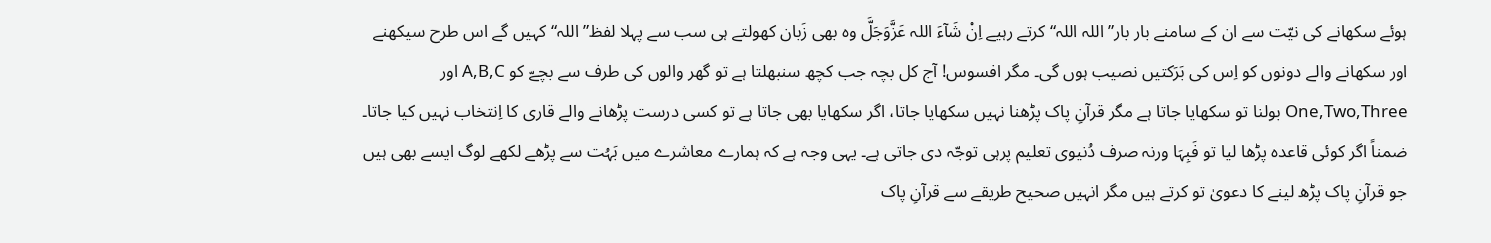ہوئے سکھانے کی نیّت سے ان کے سامنے بار بار”اللہ اللہ“کرتے رہیے اِنْ شَآءَ اللہ عَزَّوَجَلَّ وہ بھی زَبان کھولتے ہی سب سے پہلا لفظ”اللہ“کہیں گے اس طرح سیکھنے اور سکھانے والے دونوں کو اِس کی بَرَکتیں نصیب ہوں گی۔ مگر افسوس! آج کل بچہ جب کچھ سنبھلتا ہے تو گھر والوں کی طرف سے بچےّ کو A,B,C اور One,Two,Three بولنا تو سکھایا جاتا ہے مگر قرآنِ پاک پڑھنا نہیں سکھایا جاتا، اگر سکھایا بھی جاتا ہے تو کسی درست پڑھانے والے قاری کا اِنتخاب نہیں کیا جاتا۔ ضمناً اگر کوئی قاعدہ پڑھا لیا تو فَبِہَا ورنہ صرف دُنیوی تعلیم پرہی توجّہ دی جاتی ہے۔ یہی وجہ ہے کہ ہمارے معاشرے میں بَہُت سے پڑھے لکھے لوگ ایسے بھی ہیں جو قرآنِ پاک پڑھ لینے کا دعویٰ تو کرتے ہیں مگر انہیں صحیح طریقے سے قرآنِ پاک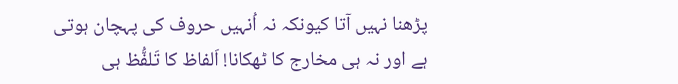پڑھنا نہیں آتا کیونکہ نہ اُنہیں حروف کی پہچان ہوتی ہے اور نہ ہی مخارج کا ٹھکانا! اَلفاظ کا تَلفُّظ ہی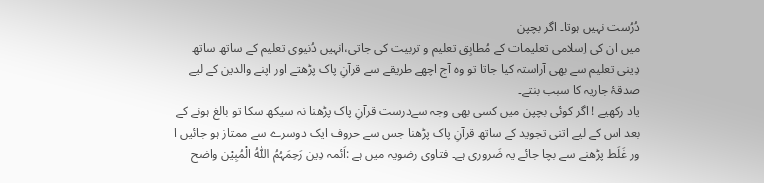دُرُست نہیں ہوتا۔ اگر بچپن
میں ان کی اِسلامی تعلیمات کے مُطابِق تعلیم و تربیت کی جاتی،انہیں دُنیوی تعلیم کے ساتھ ساتھ دِینی تعلیم سے بھی آراستہ کیا جاتا تو وہ آج اچھے طریقے سے قرآنِ پاک پڑھتے اور اپنے والدین کے لیے صدقۂ جاریہ کا سبب بنتے۔
یاد رکھیے ! اگر کوئی بچپن میں کسی بھی وجہ سےدرست قرآنِ پاک پڑھنا نہ سیکھ سکا تو بالغ ہونے کے بعد اس کے لیے اتنی تجوید کے ساتھ قرآنِ پاک پڑھنا جس سے حروف ایک دوسرے سے ممتاز ہو جائیں ا ور غَلَط پڑھنے سے بچا جائے یہ ضَروری ہے۔ فتاوی رضویہ میں ہے :اَئمہ دِین رَحِمَہُمُ اللّٰہُ الْمُبِیْن واضح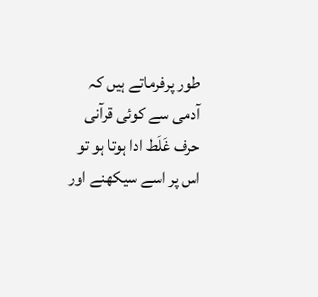طور پرفرماتے ہیں کہ آدمی سے کوئی قرآنی حرف غَلَط ادا ہوتا ہو تو اس پر اسے سیکھنے اور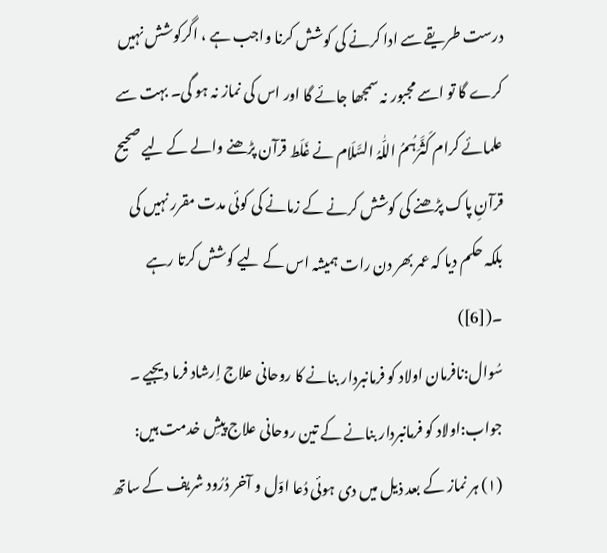درست طریقے سے ادا کرنے کی کوشش کرنا واجب ہے ، اگرکوشش نہیں کرے گا تو اسے مجبور نہ سمجھا جائے گا اور اس کی نماز نہ ہو گی۔ بہت سے علمائے کرام کَثَّرَہُمُ اللّٰہُ السَّلَام نے غَلَط قرآن پڑھنے والے کے لیے صحیح قرآنِ پاک پڑھنے کی کوشش کرنے کے زمانے کی کوئی مدت مقرر نہیں کی بلکہ حکم دیا کہ عمر بھر دن رات ہمیشہ اس کے لیے کوشش کرتا رہے ۔([6])
سُوال:نافرمان اولاد کو فرمانبردار بنانے کا روحانی علاج اِرشاد فرما دیجیے ۔
جواب:اولاد کو فرمانبردار بنانے کے تین روحانی علاج پیشِ خدمت ہیں:
(١) ہر نماز کے بعد ذیل میں دی ہوئی دُعا اوّل و آخر دُرُود شریف کے ساتھ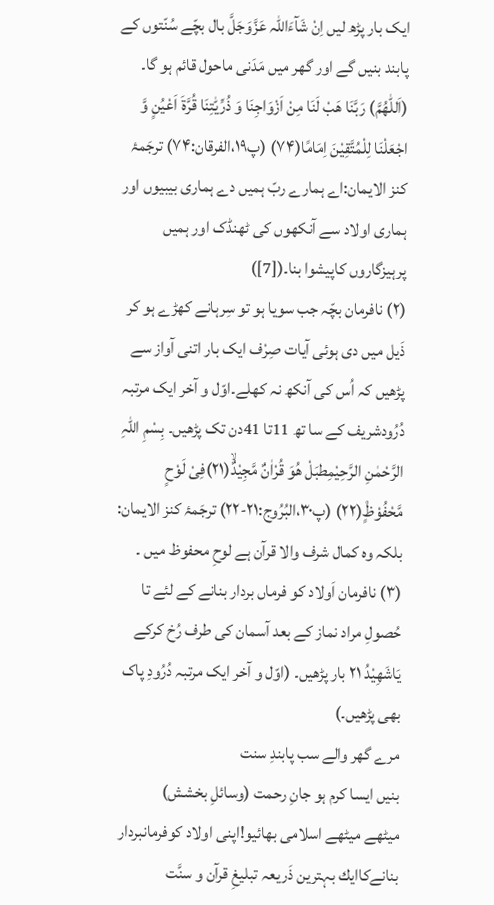ایک بار پڑھ لیں اِنْ شَآءَاللہ عَزَّوَجَلَّ بال بچّے سُنّتوں کے پابند بنیں گے اور گھر میں مَدَنی ماحول قائم ہو گا۔ (اَللّٰھُمَّ) رَبَّنَا هَبْ لَنَا مِنْ اَزْوَاجِنَا وَ ذُرِّیّٰتِنَا قُرَّةَ اَعْیُنٍ وَّ اجْعَلْنَا لِلْمُتَّقِیْنَ اِمَامًا(۷۴) (پ۱۹،الفرقان:۷۴) ترجَمۂ کنز الایمان:اے ہمارے ربّ ہمیں دے ہماری بیبیوں اور ہماری اولاد سے آنکھوں کی ٹھنڈک اور ہمیں پرہیزگاروں کاپیشوا بنا۔([7])
(٢) نافرمان بچّہ جب سویا ہو تو سِرہانے کھڑے ہو کر ذَیل میں دی ہوئی آیات صِرْف ایک بار اتنی آواز سے پڑھیں کہ اُس کی آنکھ نہ کھلے۔اوّل و آخر ایک مرتبہ دُرُودشریف کے سا تھ 11تا 41دن تک پڑھیں۔ بِسْمِ اللّٰہِ الرَّحْمٰنِ الرَّحِیْمِطبَلْ هُوَ قُرْاٰنٌ مَّجِیْدٌۙ(۲۱)فِیْ لَوْحٍ مَّحْفُوْظٍ۠(۲۲) (پ۳۰،البُرُوج:۲۱-۲۲) ترجَمۂ کنز الایمان: بلکہ وہ کمال شرف والا قرآن ہے لوحِ محفوظ میں ۔
(٣) نافرمان اَولاد کو فرماں بردار بنانے کے لئے تا حُصولِ مراد نماز کے بعد آسمان کی طرف رُخ کرکے یَاشَھِیْدُ ٢١ بار پڑھیں۔ (اوّل و آخر ایک مرتبہ دُرُودِ پاک بھی پڑھیں۔)
مرے گھر والے سب پابندِ سنت
بنیں ایسا کرم ہو جانِ رحمت (وسائلِ بخشش)
میٹھے میٹھے اسلامی بھائیو!اپنی اولاد کوفرمانبردار بنانےكاايك بہترين ذَریعہ تبلیغِ قرآن و سنَّت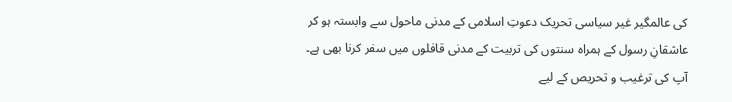کی عالمگیر غیر سیاسی تحریک دعوتِ اسلامی کے مدنی ماحول سے وابستہ ہو کر عاشقانِ رسول کے ہمراہ سنتوں کی تربیت کے مدنی قافلوں میں سفر کرنا بھی ہے۔ آپ کی ترغیب و تحریص کے لیے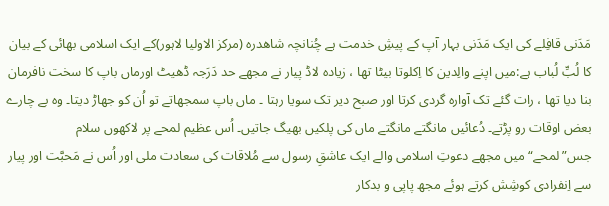مَدَنی قافِلے کی ایک مَدَنی بہار آپ کے پیشِ خدمت ہے چُنانچہ شاھدرہ (مرکز الاولیا لاہور)کے ایک اسلامی بھائی کے بیان کا لُبِّ لُباب ہے:میں اپنے والِدین كا اِکلوتا بیٹا تھا ، زیادہ لاڈ پیار نے مجھے حد دَرَجہ ڈھیٹ اورماں باپ کا سخت نافرمان بنا دیا تھا ، رات گئے تک آوارہ گردی کرتا اور صبح دیر تک سویا رہتا ۔ ماں باپ سمجھاتے تو اُن کو جھاڑ دیتا۔ وہ بے چارے بعض اوقات رو پڑتے۔ دُعائیں مانگتے مانگتے ماں کی پلکیں بھیگ جاتیں۔ اُس عظیم لمحے پر لاکھوں سلام جس”لمحے“میں مجھے دعوتِ اسلامی والے ایک عاشقِ رسول سے مُلاقات کی سعادت ملی اور اُس نے مَحبَّت اور پیار سے اِنفرادی کوشِش کرتے ہوئے مجھ پاپی و بدکار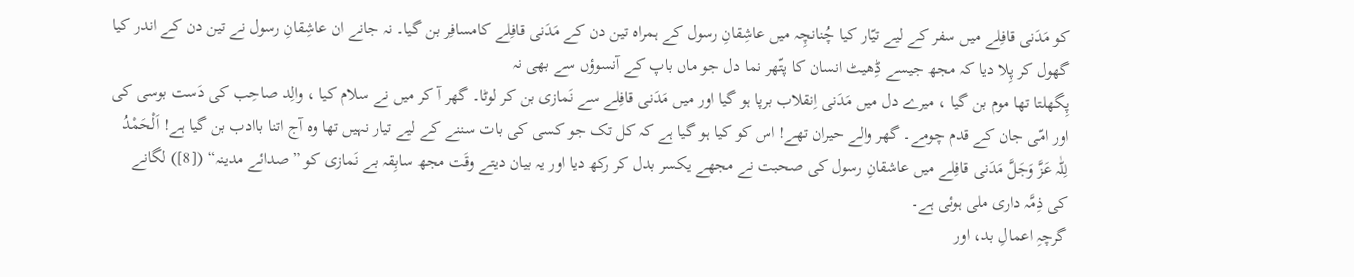کو مَدَنی قافِلے میں سفر کے لیے تیّار کیا چُنانچِہ میں عاشِقانِ رسول کے ہمراہ تین دن کے مَدَنی قافِلے کامسافِر بن گیا۔ نہ جانے ان عاشِقانِ رسول نے تین دن کے اندر کیا گھول کر پِلا دیا کہ مجھ جیسے ڈِھیٹ انسان کا پتّھر نما دل جو ماں باپ کے آنسوؤں سے بھی نہ
پِگھلتا تھا موم بن گیا ، میرے دل میں مَدَنی اِنقلاب برپا ہو گیا اور میں مَدَنی قافِلے سے نَمازی بن کر لوٹا۔ گھر آ کر میں نے سلام کیا ، والِد صاحِب کی دَست بوسی کی اور امّی جان کے قدم چومے۔ گھر والے حیران تھے! اس کو کیا ہو گیا ہے کہ کل تک جو کسی کی بات سننے کے لیے تیار نہیں تھا وہ آج اتنا باادب بن گیا ہے! اَلْحَمْدُ لِلّٰہ عَزَّ وَجَلَّ مَدَنی قافِلے میں عاشقانِ رسول کی صحبت نے مجھے یکسر بدل کر رکھ دیا اور یہ بیان دیتے وقَت مجھ سابِقہ بے نَمازی کو ”صدائے مدینہ“ ([8]) لگانے کی ذِمَّہ داری ملی ہوئی ہے۔
گرچہِ اعمالِ بد، اور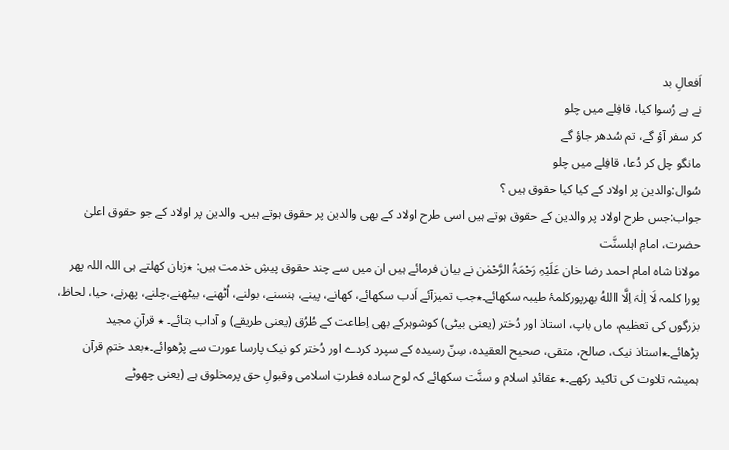اَفعالِ بد
نے ہے رُسوا کیا، قافِلے میں چلو
کر سفر آؤ گے، تم سُدھر جاؤ گے
مانگو چل کر دُعا، قافِلے میں چلو
سُوال:والدین پر اولاد کے کیا کیا حقوق ہیں ؟
جواب:جس طرح اولاد پر والدین کے حقوق ہوتے ہیں اسی طرح اولاد کے بھی والدین پر حقوق ہوتے ہیں۔ والدین پر اولاد کے جو حقوق اعلیٰ حضرت، امامِ اہلسنَّت
مولانا شاہ امام احمد رضا خان عَلَیْہِ رَحْمَۃُ الرَّحْمٰن نے بیان فرمائے ہیں ان میں سے چند حقوق پیشِ خدمت ہیں: ٭زبان کھلتے ہی اللہ اللہ پھر پورا کلمہ لَا اِلٰہَ اِلَّا االلهُ بھرپورکلمۂ طیبہ سکھائے۔٭جب تمیزآئے اَدب سکھائے، کھانے، پینے، ہنسنے، بولنے، اُٹھنے، بیٹھنے،چلنے، پھرنے، حیا، لحاظ، بزرگوں کی تعظیم، ماں باپ، استاذ اور دُختر (یعنی بیٹی) کوشوہرکے بھی اِطاعت کے طُرُق (یعنی طریقے) و آداب بتائے۔ ٭ قرآنِ مجید پڑھائے۔٭استاذ نیک، صالح، متقی، صحیح العقیدہ، سِنّ رسیدہ کے سپرد کردے اور دُختر کو نیک پارسا عورت سے پڑھوائے۔٭بعد ختمِ قرآن ہمیشہ تلاوت کی تاکید رکھے۔٭ عقائدِ اسلام و سنَّت سکھائے کہ لوح سادہ فطرتِ اسلامی وقبولِ حق پرمخلوق ہے (یعنی چھوٹے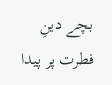بچے دینِ فطرت پر پیدا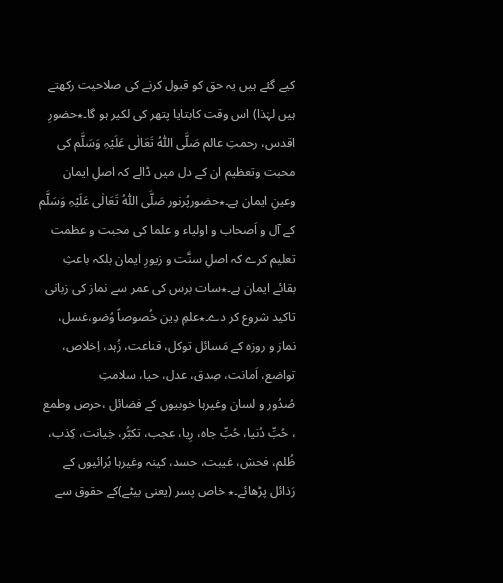کیے گئے ہیں یہ حق کو قبول کرنے کی صلاحیت رکھتے ہیں لہٰذا) اس وقت کابتایا پتھر کی لکیر ہو گا۔٭حضورِ اقدس، رحمتِ عالم صَلَّی اللّٰہُ تَعَالٰی عَلَیْہِ وَسَلَّم کی محبت وتعظیم ان کے دل میں ڈالے کہ اصلِ ایمان وعینِ ایمان ہے۔٭حضورپُرنور صَلَّی اللّٰہُ تَعَالٰی عَلَیْہِ وَسَلَّم کے آل و اَصحاب و اولیاء و علما کی محبت و عظمت تعلیم کرے کہ اصلِ سنَّت و زیورِ ایمان بلکہ باعثِ بقائے ایمان ہے۔٭سات برس کی عمر سے نماز کی زبانی تاکید شروع کر دے۔٭علمِ دِین خُصوصاً وُضو،غسل، نماز و روزہ کے مَسائل توکل، قناعت، زُہد، اِخلاص، تواضع، اَمانت، صِدق، عدل، حیا، سلامتِ
صُدُور و لسان وغیرہا خوبیوں کے فضائل ،حرص وطمع ، حُبِّ دُنیا، حُبِّ جاہ، رِیا، عجب، تکبُّر، خِیانت، کِذب، ظُلم، فحش، غیبت، حسد، کینہ وغیرہا بُرائیوں کے رَذائل پڑھائے۔٭ خاص پسر (یعنی بیٹے)کے حقوق سے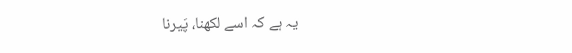یہ ہے کہ اسے لکھنا، پَیرنا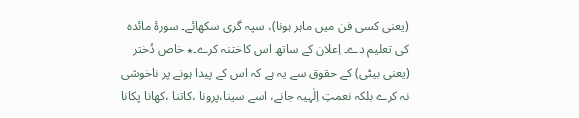(یعنی کسی فن میں ماہر ہونا)، سپہ گری سکھائے۔ سورۂ مائدہ کی تعلیم دے۔ اِعلان کے ساتھ اس کاختنہ کرے۔٭ خاص دُختر (یعنی بیٹی) کے حقوق سے یہ ہے کہ اس کے پیدا ہونے پر ناخوشی نہ کرے بلکہ نعمتِ اِلٰہیہ جانے، اسے سینا،پرونا ،کاتنا ،کھانا پکانا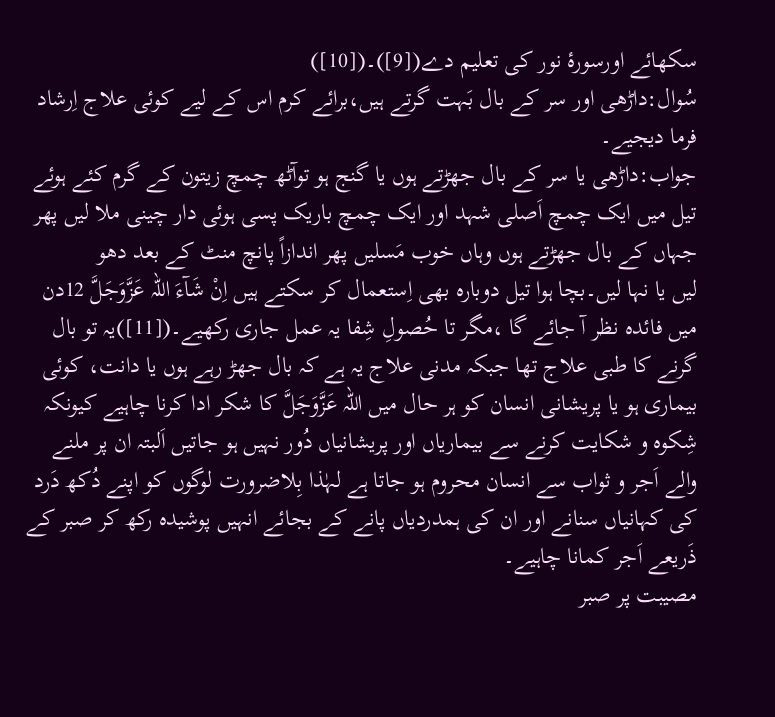سکھائے اورسورۂ نور کی تعلیم دے([9])۔([10])
سُوال:داڑھی اور سر کے بال بَہت گرتے ہیں،برائے کرم اس کے لیے کوئی علاج اِرشاد فرما دیجیے۔
جواب:داڑھی یا سر کے بال جھڑتے ہوں یا گنج ہو توآٹھ چمچ زیتون کے گرم کئے ہوئے تیل میں ایک چمچ اَصلی شہد اور ایک چمچ باریک پسی ہوئی دار چینی ملا لیں پھر جہاں کے بال جھڑتے ہوں وہاں خوب مَسلیں پھر اندازاً پانچ منٹ کے بعد دھو
لیں یا نہا لیں۔بچا ہوا تیل دوبارہ بھی اِستعمال کر سکتے ہیں اِنْ شَآءَ اللہ عَزَّوَجَلَّ 12دن میں فائدہ نظر آ جائے گا ،مگر تا حُصولِ شِفا یہ عمل جاری رکھیے۔([11])یہ تو بال گرنے کا طبی علاج تھا جبکہ مدنی علاج یہ ہے کہ بال جھڑ رہے ہوں یا دانت، کوئی بیماری ہو یا پریشانی انسان کو ہر حال میں اللہ عَزَّوَجَلَّ کا شکر ادا کرنا چاہیے کیونکہ شِکوہ و شکایت کرنے سے بیماریاں اور پریشانیاں دُور نہیں ہو جاتیں اَلبتہ ان پر ملنے والے اَجر و ثواب سے انسان محروم ہو جاتا ہے لہٰذا بِلاضرورت لوگوں کو اپنے دُکھ دَرد کی کہانیاں سنانے اور ان کی ہمدردیاں پانے کے بجائے انہیں پوشیدہ رکھ کر صبر کے ذَریعے اَجر کمانا چاہیے۔
مصیبت پر صبر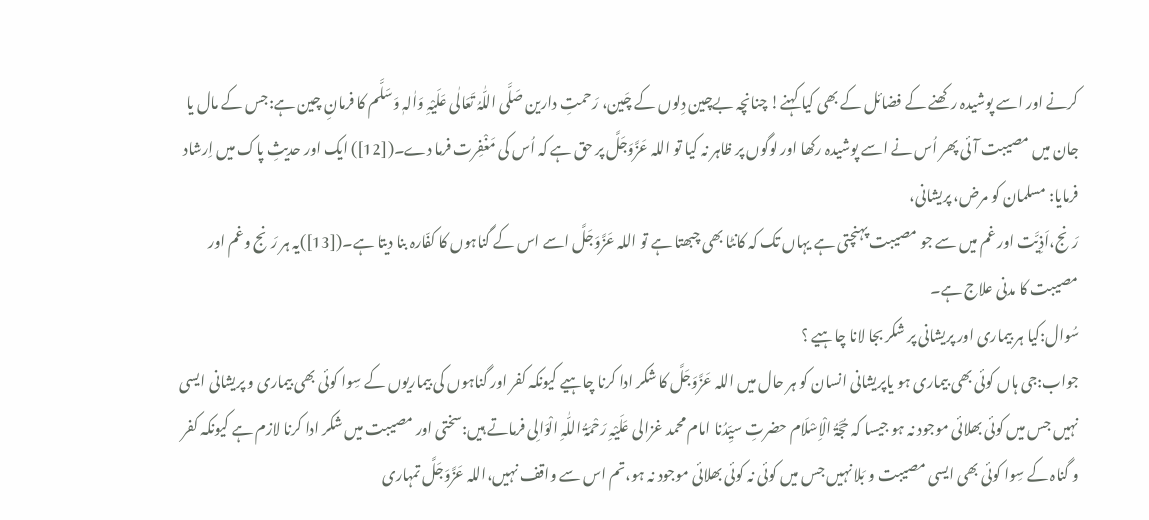کرنے اور اسے پوشیدہ رکھنے کے فضائل کے بھی کیا کہنے! چنانچہ بےچین دِلوں کے چَین، رَحمتِ دارین صَلَّی اللّٰہُ تَعَالٰی عَلَیْہِ وَاٰلہٖ وَسَلَّم کا فرمانِ چین ہے:جس کے مال یا جان میں مصیبت آئی پھر اُس نے اسے پوشیدہ رکھا اور لوگوں پر ظاہر نہ کیا تو اللہ عَزَّوَجَلَّ پر حق ہے کہ اُس کی مَغْفِرت فرما دے۔([12]) ایک اور حدیثِ پاک میں اِرشاد فرمایا: مسلمان کو مرض، پریشانی،
رَنج،اَذِیَّت اور غم میں سے جو مصیبت پہنچتی ہے یہاں تک کہ کانٹا بھی چبھتا ہے تو اللہ عَزَّوَجَلَّ اسے اس کے گناہوں کا کفّارہ بنا دیتا ہے۔([13])یہ ہر رَنج وغم اور مصیبت کا مدنی علاج ہے۔
سُوال:کیا ہر بیماری اور پریشانی پر شکر بجا لانا چاہیے ؟
جواب:جی ہاں کوئی بھی بیماری ہو یاپریشانی انسان کو ہر حال میں اللہ عَزَّوَجَلَّ کا شکر ادا کرنا چاہیے کیونکہ کفر اور گناہوں کی بیماریوں کے سِوا کوئی بھی بیماری و پریشانی ایسی نہیں جس میں کوئی بھلائی موجود نہ ہو جیسا کہ حُجَّۃُ الْاِسْلَام حضرتِ سیِّدُنا امام محمد غزالی عَلَیْہِ رَحْمَۃُ اللّٰہِ الْوَالِی فرماتے ہیں:سختی اور مصیبت میں شکر ادا کرنا لازم ہے کیونکہ کفر و گناہ کے سِوا کوئی بھی ایسی مصیبت و بَلا نہیں جس میں کوئی نہ کوئی بھلائی موجود نہ ہو،تم اس سے واقف نہیں،اللہ عَزَّوَجَلَّ تمہاری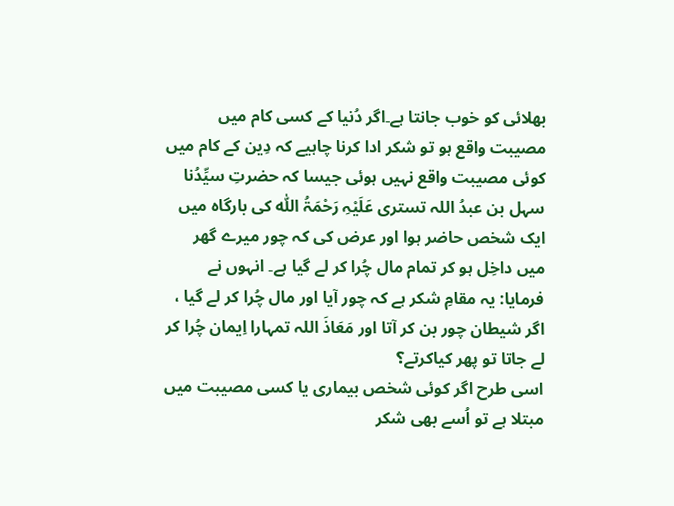بھلائی کو خوب جانتا ہے۔اگر دُنیا کے کسی کام میں مصیبت واقع ہو تو شکر ادا کرنا چاہیے کہ دِین کے کام میں کوئی مصیبت واقع نہیں ہوئی جیسا کہ حضرتِ سیِّدُنا سہل بن عبدُ اللہ تستری عَلَیْہِ رَحْمَۃُ اللّٰہ کی بارگاہ میں ایک شخص حاضر ہوا اور عرض کی کہ چور میرے گھر میں داخِل ہو کر تمام مال چُرا کر لے گیا ہے۔ انہوں نے
فرمایا: یہ مقامِ شکر ہے کہ چور آیا اور مال چُرا کر لے گیا ، اگر شیطان چور بن کر آتا اور مَعَاذَ اللہ تمہارا اِیمان چُرا کر لے جاتا تو پھر کیاکرتے؟
اسی طرح اگر کوئی شخص بیماری یا کسی مصیبت میں مبتلا ہے تو اُسے بھی شکر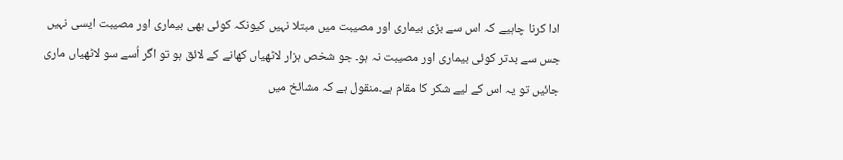ادا کرنا چاہیے کہ اس سے بڑی بیماری اور مصیبت میں مبتلا نہیں کیونکہ کوئی بھی بیماری اور مصیبت ایسی نہیں جس سے بدتر کوئی بیماری اور مصیبت نہ ہو۔ جو شخص ہزار لاٹھیاں کھانے کے لائق ہو تو اگر اُسے سو لاٹھیاں ماری جائیں تو یہ اس کے لیے شکر کا مقام ہے۔منقول ہے کہ مشائخ میں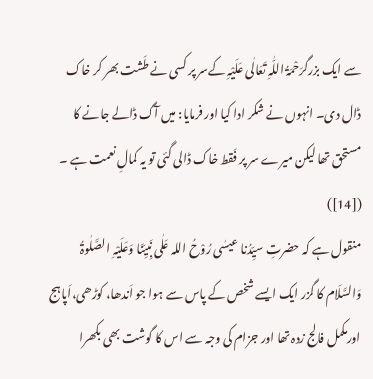سے ایک بزرگرَحْمَۃُ اللّٰہِ تَعَالٰی عَلَیْہِ کےسر پر کسی نے طَشت بھر کر خاک ڈال دی۔ انہوں نے شکر ادا کیا اور فرمایا: میں آگ ڈالے جانے کا مستحق تھا لیکن میرے سر پر فَقط خاک ڈالی گئی تو یہ کمالِ نعمت ہے ۔ ([14])
منقول ہے کہ حضرتِ سیِّدُنا عیسٰی رُوْحُ اللہ عَلٰی نَبِیِّنَا وَعَلَیْہِ الصَّلٰوۃُ وَالسَّلَام کا گزر ایک ایسے شخص کے پاس سے ہوا جو اَندھا، کوڑھی،اَپاہج اورمکمل فالج زدہ تھا اور جزام کی وجہ سے اس کا گوشت بھی بکھرا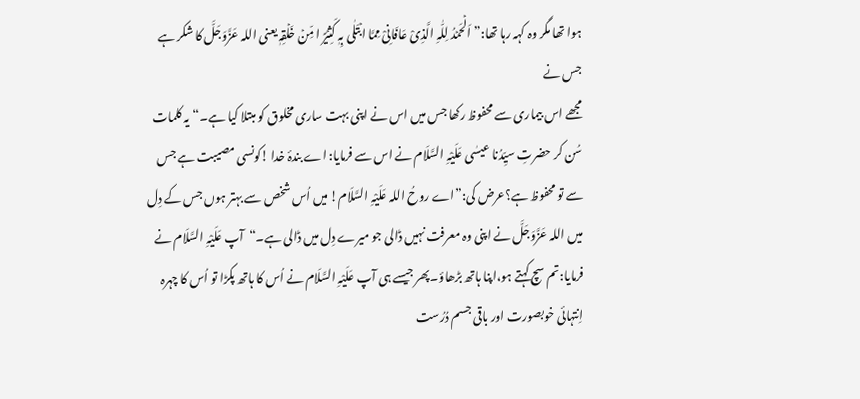ہوا تھا مگر وہ کہہ رہا تھا:”اَلۡحَمۡدُ لِلّٰہِ الَّذِیْ عَافَانِیْ مِمَّا ابۡتَلٰی بِہٖ کَثِیۡرً ا مِّنۡ خَلۡقِہٖ یعنی اللہ عَزَّوَجَلَّ کا شکر ہے جس نے
مجھے اس بیماری سے محفوظ رکھا جس میں اس نے اپنی بہت ساری مخلوق کو مبتلا کیا ہے۔“یہ کلمات سُن کر حضرتِ سیِّدُنا عیسٰی عَلَیْہِ السَّلَام نے اس سے فرمایا: اے بندۂ خدا !کونسی مصیبت ہے جس سے تو محفوظ ہے؟عرض کی:”اے روحُ اللہ عَلَیْہِ السَّلَام! میں اُس شخص سے بہتر ہوں جس کے دِل میں اللہ عَزَّوَجَلَّ نے اپنی وہ معرفت نہیں ڈالی جو میرے دِل میں ڈالی ہے۔“آپ عَلَیْہِ السَّلَام نے فرمایا:تم سچ کہتے ہو،اپنا ہاتھ بڑھاؤ۔پھر جیسے ہی آپ عَلَیْہِ السَّلَام نے اُس کا ہاتھ پکڑا تو اُس کا چہرہ اِنتہائی خوبصورت اور باقی جسم دُرُست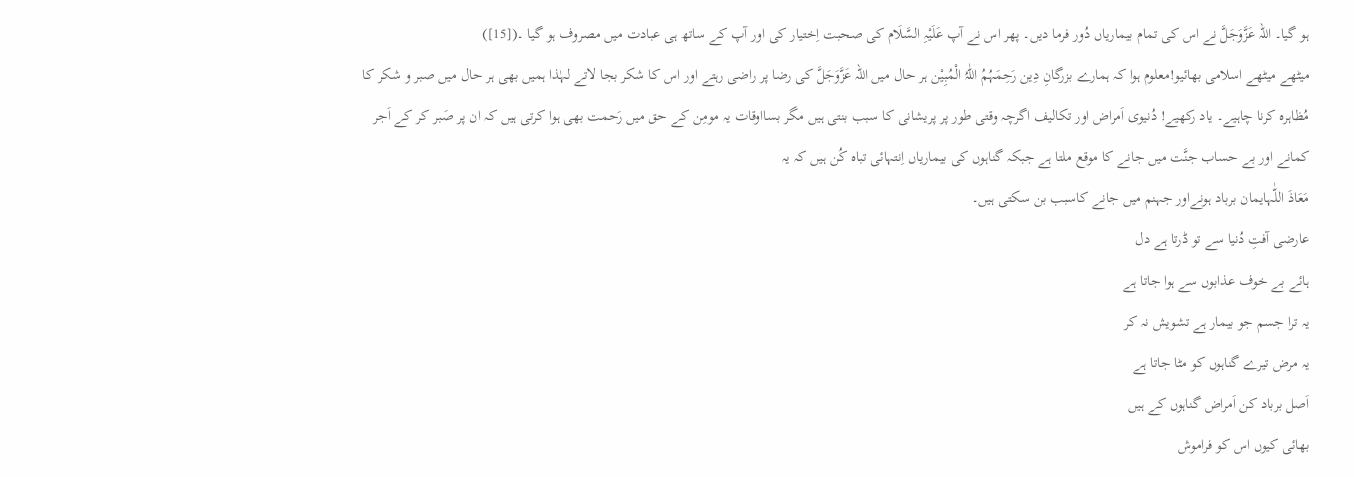ہو گیا۔ اللہ عَزَّوَجَلَّ نے اس کی تمام بیماریاں دُور فرما دیں۔ پھر اس نے آپ عَلَیْہِ السَّلَام کی صحبت اِختیار کی اور آپ کے ساتھ ہی عبادت میں مصروف ہو گیا ۔([15])
میٹھے میٹھے اسلامی بھائیو!معلوم ہوا کہ ہمارے بزرگانِ دِین رَحِمَہُمُ اللّٰہُ الْمُبِیْن ہر حال میں اللہ عَزَّوَجَلَّ کی رضا پر راضی رہتے اور اس کا شکر بجا لاتے لہٰذا ہمیں بھی ہر حال میں صبر و شکر کا مُظاہرہ کرنا چاہیے۔ یاد رکھیے! دُنیوی اَمراض اور تکالیف اگرچہ وقتی طور پر پریشانی کا سبب بنتی ہیں مگر بسااوقات یہ مومِن کے حق میں رَحمت بھی ہوا کرتی ہیں کہ ان پر صَبر کر کے اَجر کمانے اور بے حساب جنَّت میں جانے کا موقع ملتا ہے جبکہ گناہوں کی بیماریاں اِنتہائی تباہ کُن ہیں کہ یہ
مَعَاذَ اللّٰہایمان برباد ہونےاور جہنم میں جانے کاسبب بن سکتی ہیں۔
عارضی آفتِ دُنیا سے تو ڈرتا ہے دل
ہائے بے خوف عذابوں سے ہوا جاتا ہے
یہ ترا جسم جو بیمار ہے تشویش نہ کر
یہ مرض تیرے گناہوں کو مٹا جاتا ہے
اَصل برباد کن اَمراض گناہوں کے ہیں
بھائی کیوں اس کو فراموش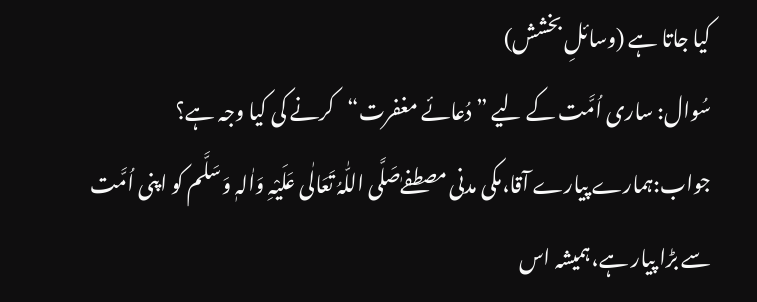کیا جاتا ہے (وسائلِ بخشش)
سُوال: ساری اُمَّت کے لیے ”دُعائے مغفرت“کرنے کی کیا وجہ ہے؟
جواب:ہمارے پیارے آقا،مکی مدنی مصطفےٰصَلَّی اللّٰہُ تَعَالٰی عَلَیْہِ وَاٰلہٖ وَسَلَّم کو اپنی اُمَّت سے بڑا پیار ہے،ہمیشہ اس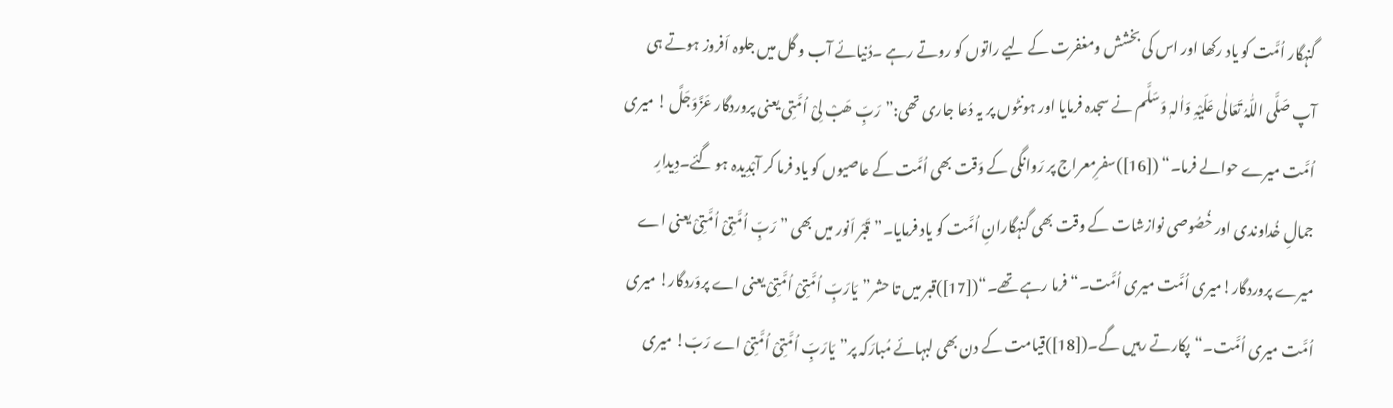گنہگار اُمَّت کو یاد رکھا اور اس کی بخشش ومغفرت کے لیے راتوں کو روتے رہے ۔دُنیائے آب و گل میں جلوہ اَفروز ہوتے ہی آپ صَلَّی اللّٰہُ تَعَالٰی عَلَیْہِ وَاٰلہٖ وَسَلَّم نے سجدہ فرمایا اور ہونٹوں پر یہ دُعا جاری تھی:”رَبِّ ھَبْ لِیْ اُمَّتِی یعنی پروردگار عَزَّوَجَلَّ ! میری اُمَّت میرے حوالے فرما۔“ ([16])سفرِمعراج پر رَوانگی کے وَقت بھی اُمَّت کے عاصیوں کو یاد فرما کر آبْدِیدہ ہو گئے۔دِیدارِ
جمالِ خُداوندی اور خُصُوصی نوازشات کے وقت بھی گنہگارانِ اُمَّت کو یاد فرمایا۔”قَبْر اَنور میں بھی ”رَبِّ اُمَّتِیْ اُمَّتِیْ یعنی اے میرے پروردگار!میری اُمَّت میری اُمَّت۔“فرما رہے تھے۔“([17])قبر میں تا حشر”یَارَبِّ اُمَّتِیْ اُمَّتِیْ یعنی اے پروَردگار! میری اُمَّت میری اُمَّت۔“پکارتے رہیں گے۔([18])قیامت کے دن بھی لبہائے مُبارَکہ پر”یَارَبِّ اُمَّتِیْ اُمَّتِیْ اے رَبّ! میری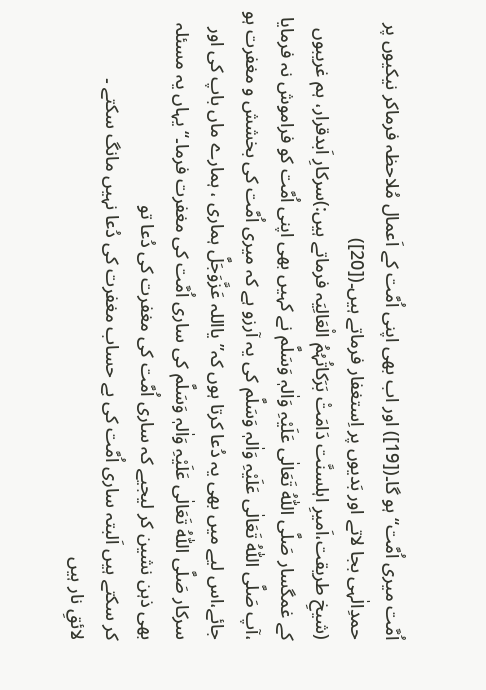اُمَّت میری اُمَّت“ ہو گا۔([19]) اور اب بھی اپنی اُمَّت کے اَعمال مُلاحظہ فرماکر نیکیوں پر حمدِالٰہی بجا لاتے اور بَدیوں پر اِستغفار فرماتے ہیں۔([20])
(شیخِ طریقت،اَمیرِ اہلسنَّت دَامَتْ بَرَکاتُہُمُ الْعَالِیَہ فرماتے ہیں:)سرکارِ اَبدقرار، ہم غریبوں کے غمگسار صَلَّی اللّٰہُ تَعَالٰی عَلَیْہِ وَاٰلہٖ وَسَلَّم نے کہیں بھی اپنی اُمَّت کو فراموش نہ فرمایا ،آپ صَلَّی اللّٰہُ تَعَالٰی عَلَیْہِ وَاٰلہٖ وَسَلَّم کی یہ آرزو ہے کہ میری اُمَّت کی بخشش و مغفرت ہو جائے،اس لیے میں بھی یہ دُعا کرتا ہوں کہ”یااللہ عَزَّوَجَلَّ ہماری ، ہمارے ماں باپ کی اور سرکار صَلَّی اللّٰہُ تَعَالٰی عَلَیْہِ وَاٰلہٖ وَسَلَّم کی ساری اُمَّت کی مغفرت فرما۔“ یہاں یہ مسئلہ بھی ذہن نشین کر لیجیے کہ ساری اُمَّت کی مغفرت کی دُعا تو
کر سکتے ہیں اَلبتہ ساری اُمَّت کی بے حساب مغفرت کی دُعا نہیں مانگ سکتے ۔
لائقِ نار ہیں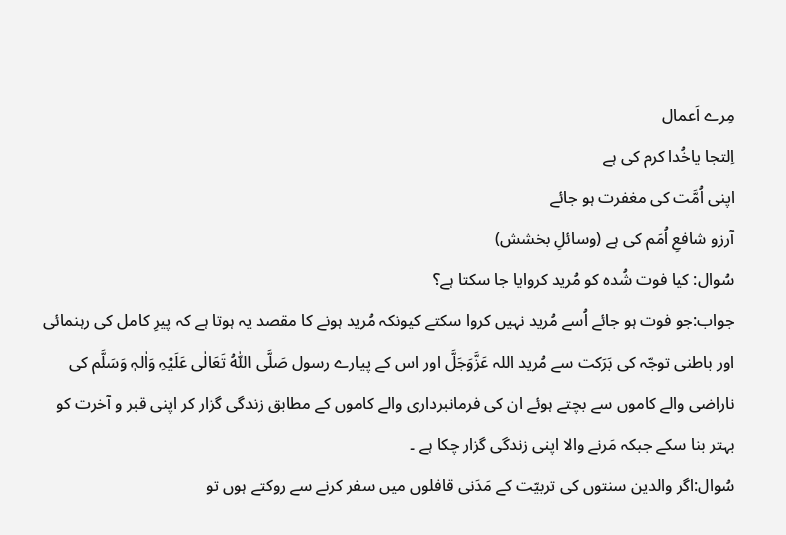مِرے اَعمال
اِلتجا یاخُدا کرم کی ہے
اپنی اُمَّت کی مغفرت ہو جائے
آرزو شافعِ اُمَم کی ہے (وسائلِ بخشش)
سُوال: کیا فوت شُدہ کو مُرید کروایا جا سکتا ہے؟
جواب:جو فوت ہو جائے اُسے مُرید نہیں کروا سکتے کیونکہ مُرید ہونے کا مقصد یہ ہوتا ہے کہ پیرِ کامل کی رہنمائی اور باطنی توجّہ کی بَرَکت سے مُرید اللہ عَزَّوَجَلَّ اور اس کے پیارے رسول صَلَّی اللّٰہُ تَعَالٰی عَلَیْہِ وَاٰلہٖ وَسَلَّم کی ناراضی والے کاموں سے بچتے ہوئے ان کی فرمانبرداری والے کاموں کے مطابق زندگی گزار کر اپنی قبر و آخرت کو بہتر بنا سکے جبکہ مَرنے والا اپنی زندگی گزار چکا ہے ۔
سُوال:اگر والدین سنتوں کی تربیّت کے مَدَنی قافلوں میں سفر کرنے سے روکتے ہوں تو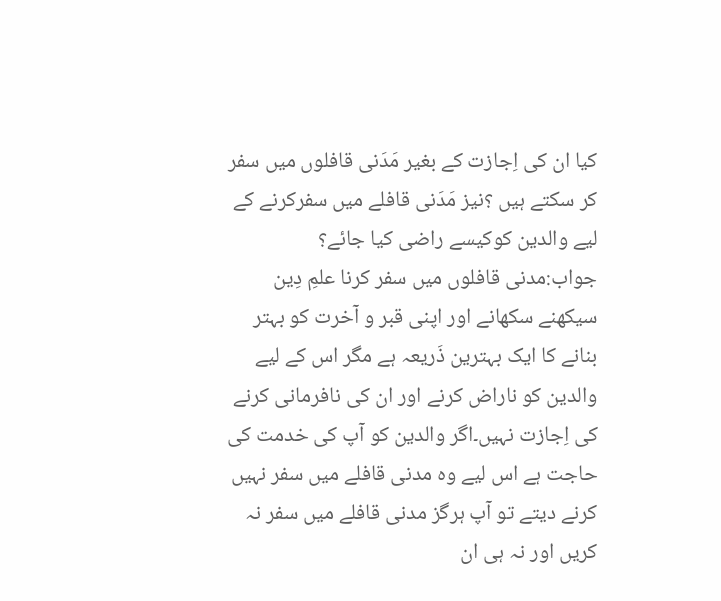کیا ان کی اِجازت کے بغیر مَدَنی قافلوں میں سفر کر سکتے ہیں ؟نیز مَدَنی قافلے میں سفرکرنے کے لیے والدین کوکیسے راضی کیا جائے؟
جواب:مدنی قافلوں میں سفر کرنا علمِ دِین سیکھنے سکھانے اور اپنی قبر و آخرت کو بہتر بنانے کا ایک بہترین ذَریعہ ہے مگر اس کے لیے والدین کو ناراض کرنے اور ان کی نافرمانی کرنے کی اِجازت نہیں۔اگر والدین کو آپ کی خدمت کی حاجت ہے اس لیے وہ مدنی قافلے میں سفر نہیں کرنے دیتے تو آپ ہرگز مدنی قافلے میں سفر نہ کریں اور نہ ہی ان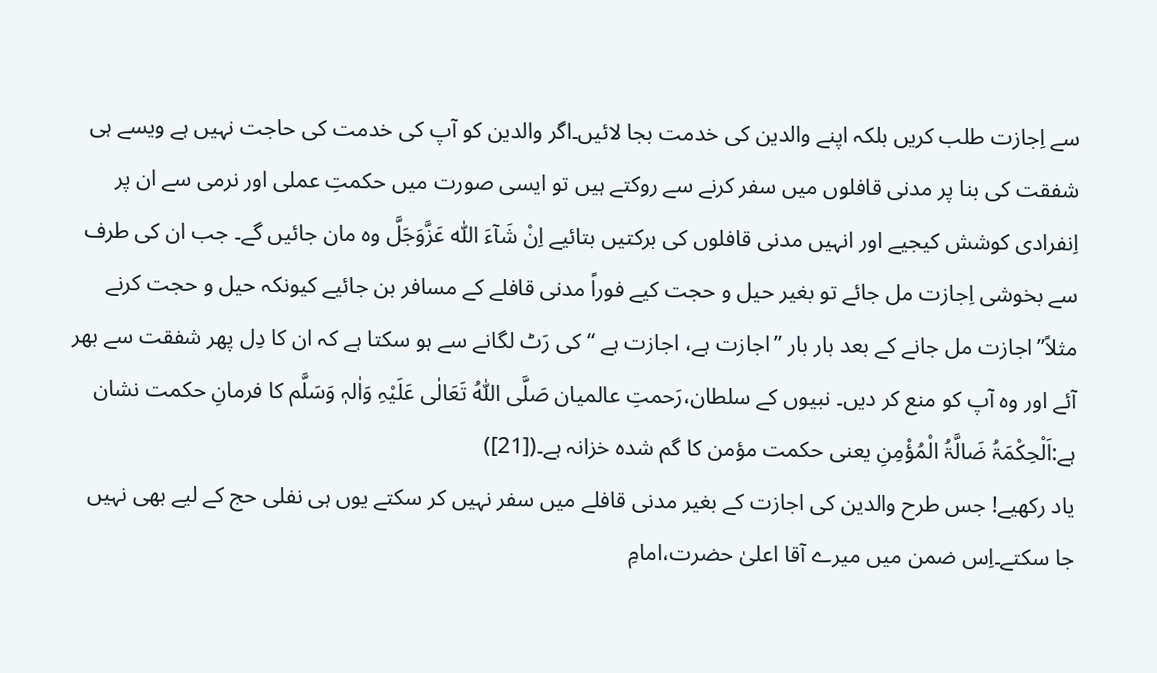سے اِجازت طلب کریں بلکہ اپنے والدین کی خدمت بجا لائیں۔اگر والدین کو آپ کی خدمت کی حاجت نہیں ہے ویسے ہی شفقت کی بنا پر مدنی قافلوں میں سفر کرنے سے روکتے ہیں تو ایسی صورت میں حکمتِ عملی اور نرمی سے ان پر اِنفرادی کوشش کیجیے اور انہیں مدنی قافلوں کی برکتیں بتائیے اِنْ شَآءَ اللّٰہ عَزَّوَجَلَّ وہ مان جائیں گے۔ جب ان کی طرف سے بخوشی اِجازت مل جائے تو بغیر حیل و حجت کیے فوراً مدنی قافلے کے مسافر بن جائیے کیونکہ حیل و حجت کرنے مثلاً”اجازت مل جانے کے بعد بار بار ”اجازت ہے، اجازت ہے “کی رَٹ لگانے سے ہو سکتا ہے کہ ان کا دِل پھر شفقت سے بھر آئے اور وہ آپ کو منع کر دیں۔ نبیوں کے سلطان،رَحمتِ عالمیان صَلَّی اللّٰہُ تَعَالٰی عَلَیْہِ وَاٰلہٖ وَسَلَّم کا فرمانِ حکمت نشان ہے:اَلْحِکْمَۃُ ضَالَّۃُ الْمُؤْمِنِ یعنی حکمت مؤمن کا گم شدہ خزانہ ہے۔([21])
یاد رکھیے! جس طرح والدین کی اجازت کے بغیر مدنی قافلے میں سفر نہیں کر سکتے یوں ہی نفلی حج کے لیے بھی نہیں جا سکتے۔اِس ضمن میں میرے آقا اعلیٰ حضرت،امامِ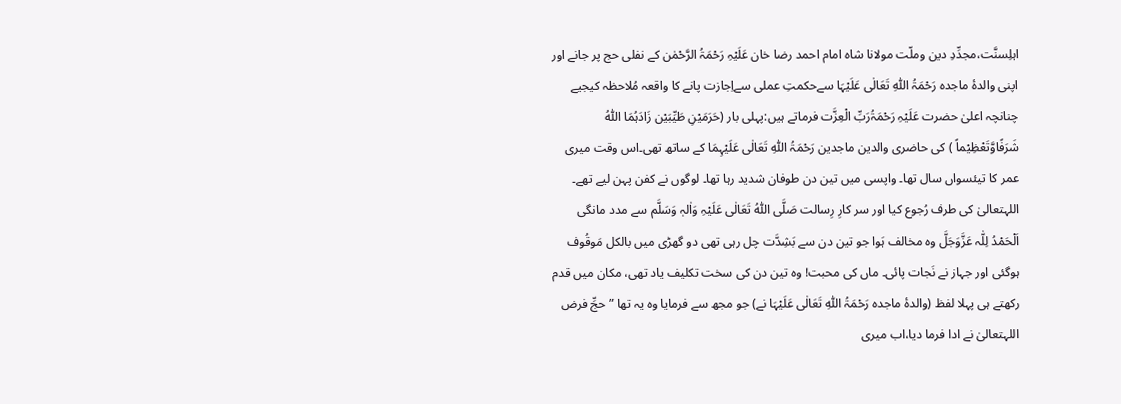اہلِسنَّت،مجدِّدِ دین وملّت مولانا شاہ امام احمد رضا خان عَلَیْہِ رَحْمَۃُ الرَّحْمٰن کے نفلی حج پر جانے اور اپنی والدۂ ماجدہ رَحْمَۃُ اللّٰہِ تَعَالٰی عَلَیْہَا سےحکمتِ عملی سےاِجازت پانے کا واقعہ مُلاحظہ کیجیے چنانچہ اعلیٰ حضرت عَلَیْہِ رَحْمَۃُرَبِّ الْعِزَّت فرماتے ہیں:پہلی بار (حَرَمَیْنِ طَیِّبَیْن زَادَہُمَا اللّٰہُ شَرَفًاوَّتَعْظِیْماً ) کی حاضری والدین ماجدین رَحْمَۃُ اللّٰہِ تَعَالٰی عَلَیْہِمَا کے ساتھ تھی۔اس وقت میری عمر کا تیئسواں سال تھا۔ واپسی میں تین دن طوفان شدید رہا تھا۔ لوگوں نے کفن پہن لیے تھے۔ اللہتعالیٰ کی طرف رُجوع کیا اور سر کارِ رِسالت صَلَّی اللّٰہُ تَعَالٰی عَلَیْہِ وَاٰلہٖ وَسَلَّم سے مدد مانگی اَلْحَمْدُ لِلّٰہ عَزَّوَجَلَّ وہ مخالف ہَوا جو تین دن سے بَشِدَّت چل رہی تھی دو گھڑی میں بالکل مَوقُوف ہوگئی اور جہاز نے نَجات پائی۔ ماں کی محبت! وہ تین دن کی سخت تکلیف یاد تھی، مکان میں قدم رکھتے ہی پہلا لفظ (والدۂ ماجدہ رَحْمَۃُ اللّٰہِ تَعَالٰی عَلَیْہَا نے) جو مجھ سے فرمایا وہ یہ تھا ”حجِّ فرض اللہتعالیٰ نے ادا فرما دیا،اب میری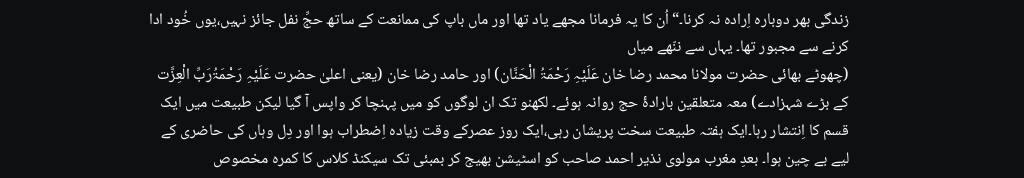زندگی بھر دوبارہ اِرادہ نہ کرنا۔“ اُن کا یہ فرمانا مجھے یاد تھا اور ماں باپ کی ممانعت کے ساتھ حجِّ نفل جائز نہیں،یوں خُود ادا کرنے سے مجبور تھا۔ یہاں سے ننّھے میاں
(چھوٹے بھائی حضرت مولانا محمد رضا خان عَلَیْہِ رَحْمَۃُ الْحَنَّان) اور حامد رضا خان (یعنی اعلیٰ حضرت عَلَیْہِ رَحْمَۃُرَبِّ الْعِزَّت کے بڑے شہزادے) معہ متعلقین بارادۂ حج روانہ ہوئے۔ لکھنو تک ان لوگوں کو میں پہنچا کر واپس آ گیا لیکن طبیعت میں ایک قسم کا اِنتشار رہا۔ایک ہفتہ طبیعت سخت پریشان رہی،ایک روز عصرکے وقت زیادہ اِضطراب ہوا اور دِل وہاں کی حاضری کے لیے بے چین ہوا۔ بعدِ مغرب مولوی نذیر احمد صاحب کو اسٹیشن بھیج کر بمبئی تک سیکنڈ کلاس کا کمرہ مخصوص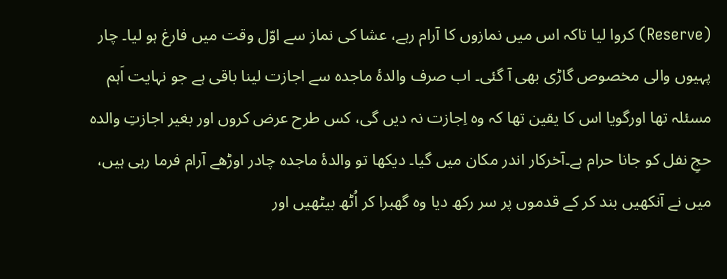(Reserve) کروا لیا تاکہ اس میں نمازوں کا آرام رہے، عشا کی نماز سے اوّل وقت میں فارغ ہو لیا۔ چار پہیوں والی مخصوص گاڑی بھی آ گئی۔ اب صرف والدۂ ماجدہ سے اجازت لینا باقی ہے جو نہایت اَہم مسئلہ تھا اورگویا اس کا یقین تھا کہ وہ اِجازت نہ دیں گی، کس طرح عرض کروں اور بغیر اجازتِ والدہ حجِ نفل کو جانا حرام ہے۔آخرکار اندر مکان میں گیا۔ دیکھا تو والدۂ ماجدہ چادر اوڑھے آرام فرما رہی ہیں، میں نے آنکھیں بند کر کے قدموں پر سر رکھ دیا وہ گھبرا کر اُٹھ بیٹھیں اور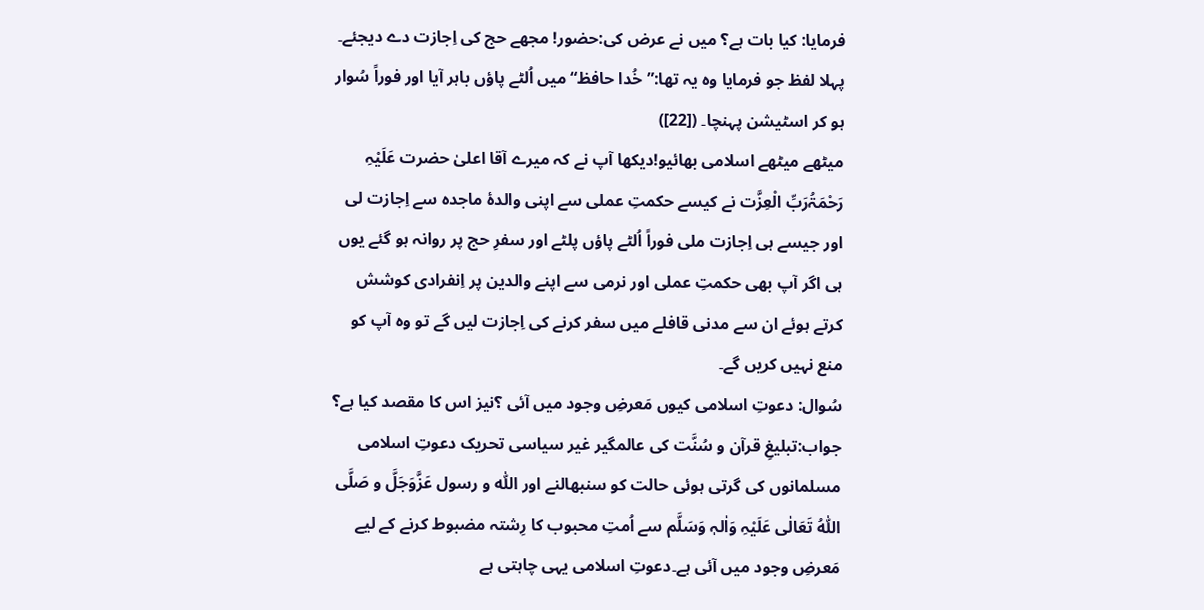فرمایا: کیا بات ہے؟ میں نے عرض کی:حضور! مجھے حج کی اِجازت دے دیجئے۔ پہلا لفظ جو فرمایا وہ یہ تھا:”خُدا حافظ“میں اُلٹے پاؤں باہر آیا اور فوراً سُوار ہو کر اسٹیشن پہنچا۔ ([22])
میٹھے میٹھے اسلامی بھائیو!دیکھا آپ نے کہ میرے آقا اعلیٰ حضرت عَلَیْہِ
رَحْمَۃُرَبِّ الْعِزَّت نے کیسے حکمتِ عملی سے اپنی والدۂ ماجدہ سے اِجازت لی اور جیسے ہی اِجازت ملی فوراً اُلٹے پاؤں پلٹے اور سفرِ حج پر روانہ ہو گئے یوں ہی اگر آپ بھی حکمتِ عملی اور نرمی سے اپنے والدین پر اِنفرادی کوشش کرتے ہوئے ان سے مدنی قافلے میں سفر کرنے کی اِجازت لیں گے تو وہ آپ کو منع نہیں کریں گے۔
سُوال: دعوتِ اسلامی کیوں مَعرضِ وجود میں آئی ؟نیز اس کا مقصد کیا ہے؟
جواب:تبلیغِ قرآن و سُنَّت کی عالمگیر غیر سیاسی تحریک دعوتِ اسلامی مسلمانوں کی گرتی ہوئی حالت کو سنبھالنے اور اللّٰہ و رسول عَزَّوَجَلَّ و صَلَّی اللّٰہُ تَعَالٰی عَلَیْہِ وَاٰلہٖ وَسَلَّم سے اُمتِ محبوب کا رِشتہ مضبوط کرنے کے لیے مَعرضِ وجود میں آئی ہے۔دعوتِ اسلامی یہی چاہتی ہے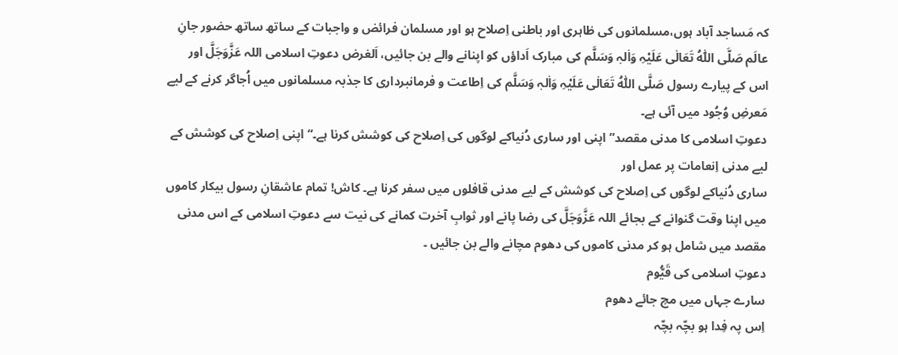کہ مَساجد آباد ہوں،مسلمانوں کی ظاہری اور باطنی اِصلاح ہو اور مسلمان فرائض و واجبات کے ساتھ ساتھ حضور جانِ عالَم صَلَّی اللّٰہُ تَعَالٰی عَلَیْہِ وَاٰلہٖ وَسَلَّم کی مبارک اَداؤں کو اپنانے والے بن جائیں، اَلغرض دعوتِ اسلامی اللہ عَزَّوَجَلَّ اور اس کے پیارے رسول صَلَّی اللّٰہُ تَعَالٰی عَلَیْہِ وَاٰلہٖ وَسَلَّم کی اِطاعت و فرمانبرداری کا جذبہ مسلمانوں میں اُجاگر کرنے کے لیے مَعرضِ وُجُود میں آئی ہے۔
دعوتِ اسلامی کا مدنی مقصد”اپنی اور ساری دُنیاکے لوگوں کی اِصلاح کی کوشش کرنا ہے۔“اپنی اِصلاح کی کوشش کے لیے مدنی اِنعامات پر عمل اور
ساری دُنیاکے لوگوں کی اِصلاح کی کوشش کے لیے مدنی قافلوں میں سفر کرنا ہے۔ کاش! تمام عاشقانِ رسول بیکار کاموں میں اپنا وقت گنوانے کے بجائے اللہ عَزَّوَجَلَّ کی رضا پانے اور ثوابِ آخرت کمانے کی نیت سے دعوتِ اسلامی کے اس مدنی مقصد میں شامل ہو کر مدنی کاموں کی دھوم مچانے والے بن جائیں ۔
دعوتِ اسلامی کی قَیُّوم
سارے جہاں میں مچ جائے دھوم
اِس پہ فِدا ہو بچّہ بچّہ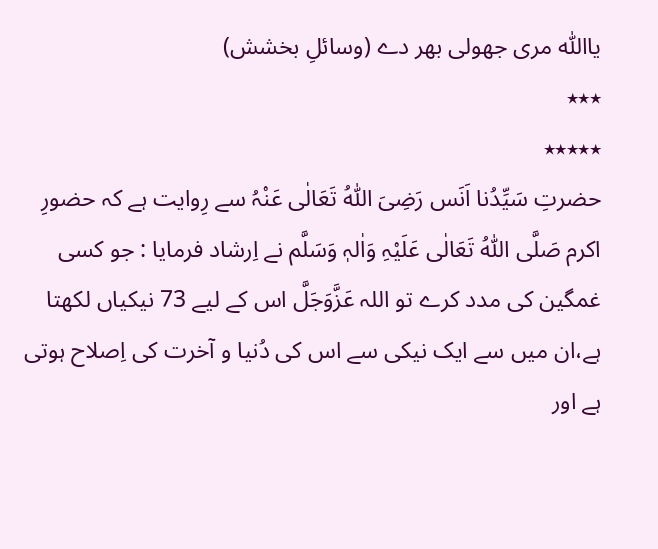یااللّٰہ مری جھولی بھر دے (وسائلِ بخشش)
٭٭٭
٭٭٭٭٭
حضرتِ سَیِّدُنا اَنَس رَضِیَ اللّٰہُ تَعَالٰی عَنْہُ سے رِوایت ہے کہ حضورِ اکرم صَلَّی اللّٰہُ تَعَالٰی عَلَیْہِ وَاٰلہٖ وَسَلَّم نے اِرشاد فرمایا : جو کسی غمگین کی مدد کرے تو اللہ عَزَّوَجَلَّ اس کے لیے 73 نیکیاں لکھتا ہے،ان میں سے ایک نیکی سے اس کی دُنیا و آخرت کی اِصلاح ہوتی ہے اور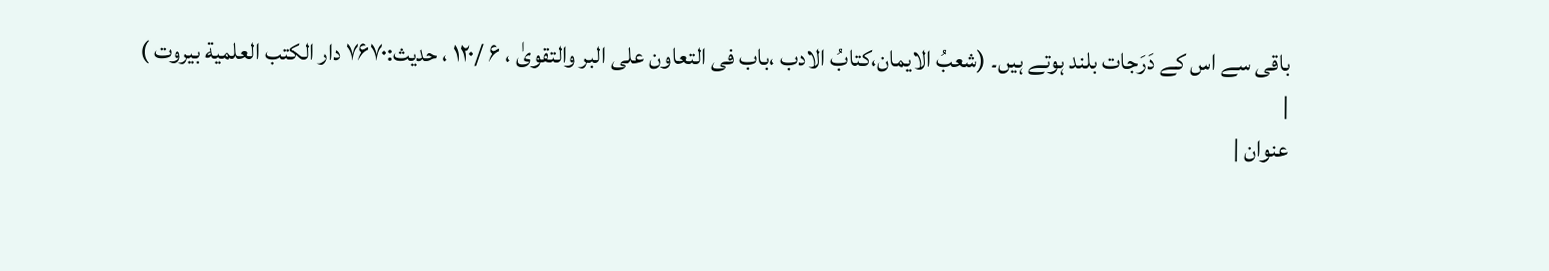باقی سے اس کے دَرَجات بلند ہوتے ہیں۔ (شعبُ الایمان،کتابُ الادب ،باب فی التعاون علی البر والتقویٰ ، ۶ /۱۲۰ ، حدیث:۷۶۷۰ دار الکتب العلمیة بیروت )
|
عنوان |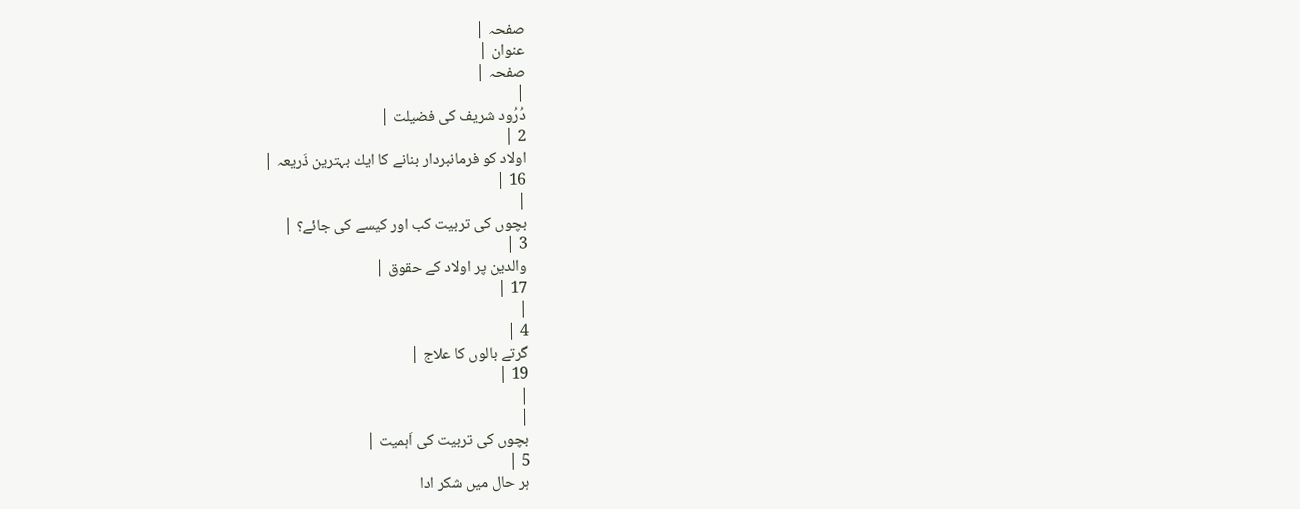صفحہ |
عنوان |
صفحہ |
|
دُرُود شریف کی فضیلت |
2 |
اولاد کو فرمانبردار بنانے كا ايك بہترين ذَریعہ |
16 |
|
بچوں کی تربیت کب اور کیسے کی جائے؟ |
3 |
والدین پر اولاد کے حقوق |
17 |
|
4 |
گرتے بالوں کا علاج |
19 |
|
|
بچوں کی تربیت کی اَہمیت |
5 |
ہر حال میں شکر ادا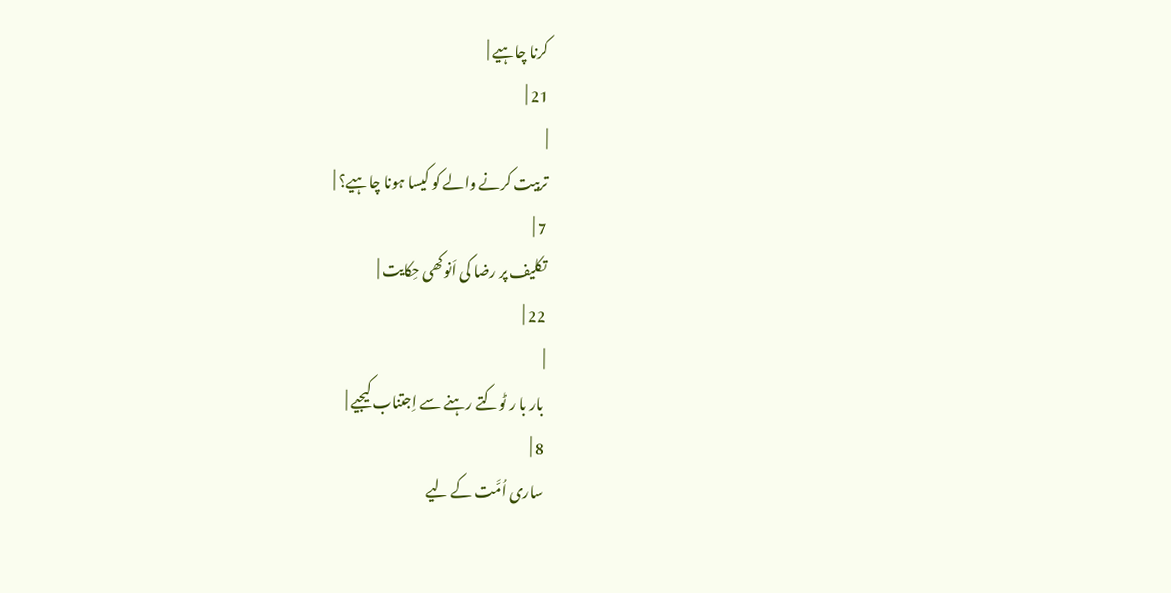کرنا چاہیے |
21 |
|
تربیت کرنے والے کو کیسا ہونا چاہیے؟ |
7 |
تکلیف پر رضا کی اَنوکھی حِکایت |
22 |
|
بار با ر ٹوکتے رہنے سے اِجتناب کیجیے |
8 |
ساری اُمَّت کے لیے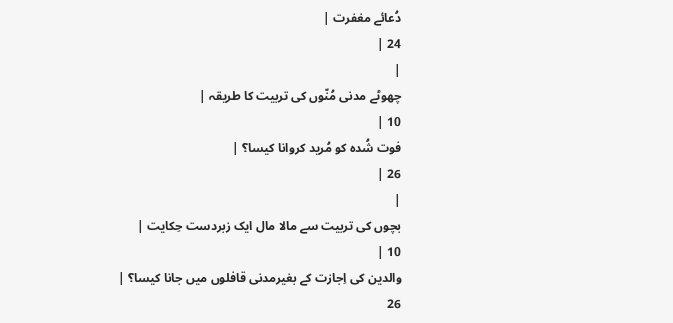دُعائے مغفرت |
24 |
|
چھوٹے مدنی مُنّوں کی تربیت کا طریقہ |
10 |
فوت شُدہ کو مُرید کروانا کیسا؟ |
26 |
|
بچوں کی تربیت سے مالا مال ایک زبردست حِکایت |
10 |
والدین کی اِجازت كے بغیرمدنی قافلوں میں جانا کیسا؟ |
26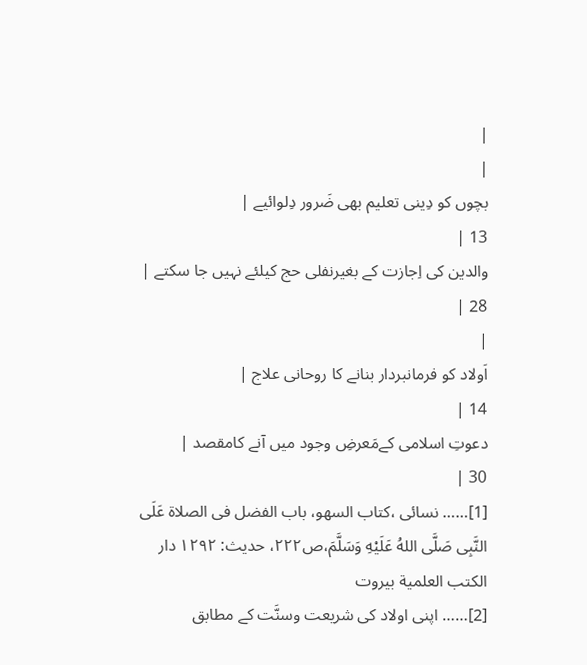|
|
بچوں کو دِینی تعلیم بھی ضَرور دِلوائیے |
13 |
والدین کی اِجازت كے بغیرنفلی حج کیلئے نہیں جا سکتے |
28 |
|
اَولاد کو فرمانبردار بنانے کا روحانی علاج |
14 |
دعوتِ اسلامی کےمَعرضِ وجود میں آنے کامقصد |
30 |
[1]…… نسائی ،کتاب السھو، باب الفضل فی الصلاة عَلَى النَّبِی صَلَّى اللهُ عَلَيْهِ وَسَلَّمَ،ص۲۲۲، حدیث: ۱۲۹۲ دار الکتب العلمیة بیروت
[2]…… اپنی اولاد کی شریعت وسنَّت کے مطابق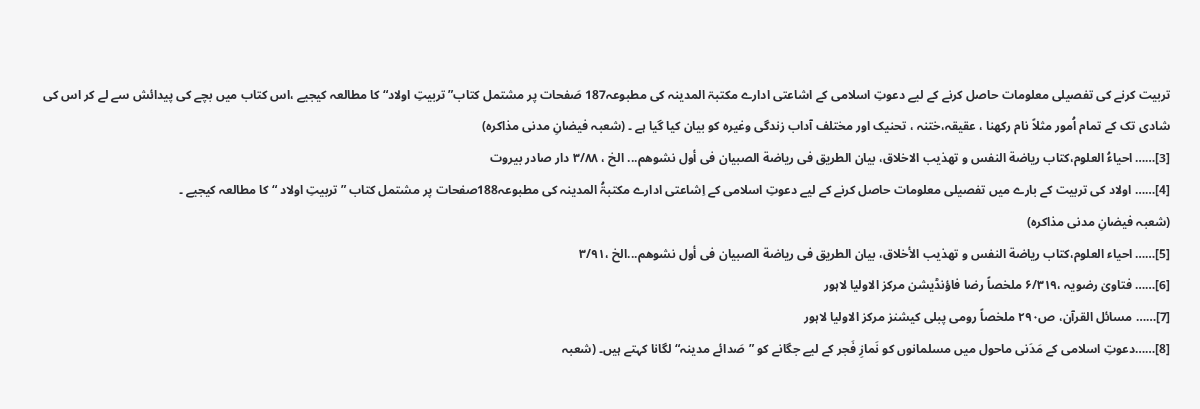تربیت کرنے کی تفصیلی معلومات حاصل کرنے کے لیے دعوتِ اسلامی کے اشاعتی ادارے مکتبۃ المدینہ کی مطبوعہ187 صَفحات پر مشتمل کتاب”تربیتِ اولاد“ کا مطالعہ کیجیے ،اس کتاب میں بچے کی پیدائش سے لے کر اس کی شادی تک کے تمام اُمور مثلاً نام رکھنا ، عقیقہ،ختنہ ، تحنیک اور مختلف آداب زندگی وغیرہ کو بیان کیا گیا ہے ۔ (شعبہ فیضانِ مدنی مذاکرہ)
[3]…… احیاءُ العلوم،کتاب ریاضة النفس و تھذیب الاخلاق، بیان الطریق فی ریاضة الصبيان فی أول نشوهم... الخ ، ۳/۸۸ دار صادر بیروت
[4]…… اولاد کی تربیت کے بارے میں تفصیلی معلومات حاصل کرنے کے لیے دعوتِ اسلامی کے اِشاعتی ادارے مکتبۃُ المدینہ کی مطبوعہ188صفحات پر مشتمل کتاب ”تربیتِ اولاد “ کا مطالعہ کیجیے ۔
(شعبہ فیضانِ مدنی مذاکرہ)
[5]…… احیاء العلوم،کتاب ریاضة النفس و تھذیب الأخلاق، بیان الطریق فی ریاضة الصبيان فی أول نشوهم...الخ ،۳/۹۱
[6]…… فتاویٰ رضویہ ،۶/۳۱۹ ملخصاً رضا فاؤنڈیشن مرکز الاولیا لاہور
[7]…… مسائل القرآن، ص۲۹۰ ملخصاً رومی پبلی کیشنز مرکز الاولیا لاہور
[8]……دعوتِ اسلامی کے مَدَنی ماحول میں مسلمانوں کو نَمازِ فَجر کے لیے جگانے کو ”صَدائے مدینہ“ لگانا کہتے ہیں۔ (شعبہ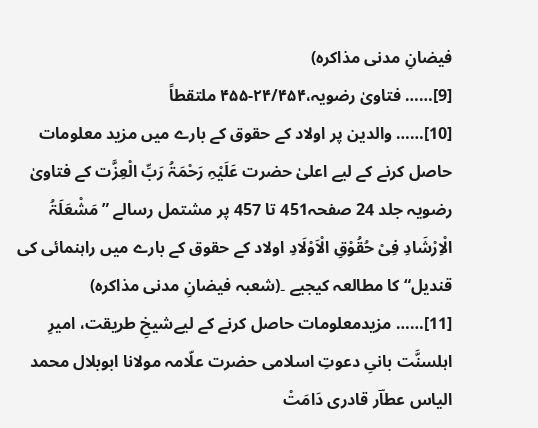فیضانِ مدنی مذاکرہ)
[9]…… فتاویٰ رضویہ،۲۴/۴۵۴-۴۵۵ ملتقطاً
[10]…… والدین پر اولاد کے حقوق کے بارے میں مزید معلومات حاصل کرنے کے لیے اعلیٰ حضرت عَلَیْہِ رَحْمَۃُ رَبِّ الْعِزَّت کے فتاویٰ رضویہ جلد 24 صفحہ451 تا 457 پر مشتمل رسالے ”مَشْعَلَۃُ الْاِرْشَادِ فِیْ حُقُوْقِ الْاَوْلَادِ اولاد کے حقوق کے بارے میں راہنمائی کی قندیل“ کا مطالعہ کیجیے ۔(شعبہ فیضانِ مدنی مذاکرہ)
[11]…… مزیدمعلومات حاصل کرنے کے لیےشیخِ طریقت، امیرِ اہلسنَّت بانیِ دعوتِ اسلامی حضرت علّامہ مولانا ابوبلال محمد الیاس عطاؔر قادری دَامَتْ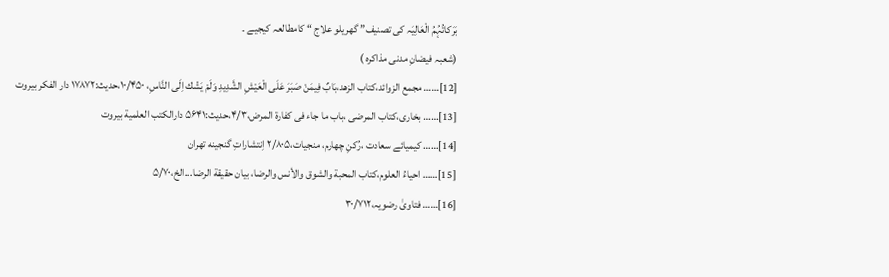بَرَکاتُہُمُ الْعَالِیَہ کی تصنیف” گھریلو علاج “ کامطالعہ کیجیے ۔
(شعبہ فیضانِ مدنی مذاکرہ )
[12]…… مجمع الزوائد،کتاب الزھد،بَابٌ فِيمَنْ صَبَرَ عَلَى الْعَيْشِ الشَّدِيدِ وَلَمْ يَشْك اِلَى النَّاسِ، ۱۰/۴۵۰،حدیث:۱۷۸۷۲ دار الفكر بيروت
[13]…… بخاری،کتاب المرضی ،باب ما جاء فی کفارة المرض،۴/۳،حدیث:۵۶۴۱ دارالكتب العلمية بيروت
[14]…… کیمیائے سعادت ،رُکنِ چھارم، منجیات،۲/۸۰۵ اِنتشاراتِ گنجینه تھران
[15]…… احیاءُ العلوم،کتاب المحبة والشوق والأنس والرضا، بیان حقیقة الرضا...الخ،۵/۷۰
[16]…… فتاویٰ رضویہ،٣٠/٧١٢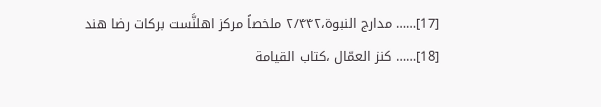[17]…… مدارج النبوة،۲/۴۴۲ ملخصاً مرکز اھلنَّست برکات رضا ھند
[18]…… کنز العمّال ،کتاب القیامة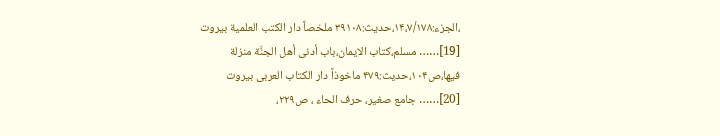،الجزء:۱۴،۷/۱۷۸،حدیث:۳۹۱۰۸ ملخصاً دار الکتب العلمیة بیروت
[19]…… مسلم،کتاب الایمان،باب أدنی أھل الجنَّة منزلة فیها،ص۱۰۴،حدیث:۴۷۹ ماخوذاً دار الکتاب العربی بیروت
[20]…… جامع صغیر، حرف الحاء ، ص۲۲۹،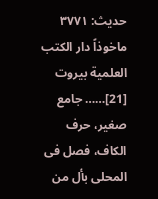حدیث: ۳۷۷۱ ماخوذاً دار الکتب العلمیة بیروت
[21]…… جامع صغیر، حرف الکاف، فصل فی المحلی بأل من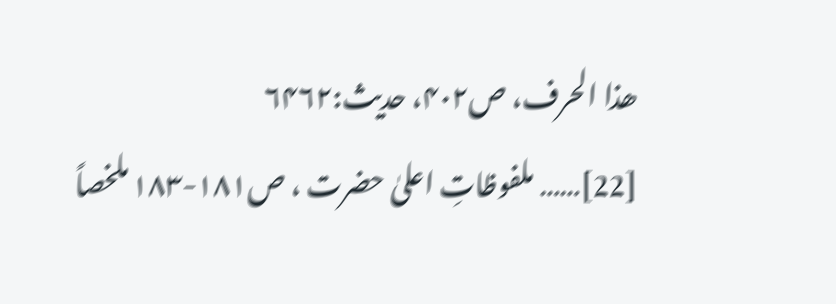ھذا الحرف، ص۴۰۲، حدیث:۶۴۶۲
[22]…… ملفوظاتِ اعلیٰ حضرت ، ص۱۸۱-۱۸۳ ملخصاً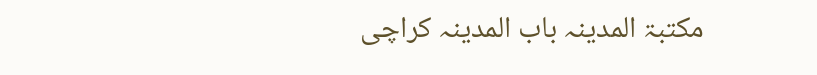مكتبۃ المدینہ باب المدینہ کراچی